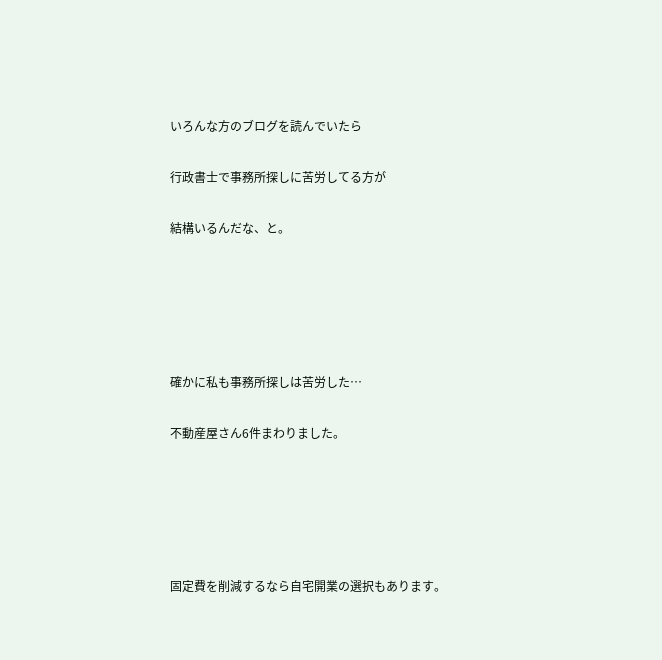いろんな方のブログを読んでいたら

行政書士で事務所探しに苦労してる方が

結構いるんだな、と。





確かに私も事務所探しは苦労した…

不動産屋さん6件まわりました。





固定費を削減するなら自宅開業の選択もあります。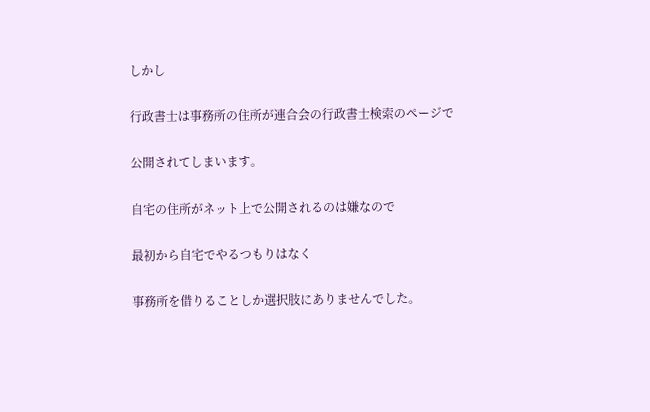しかし

行政書士は事務所の住所が連合会の行政書士検索のページで

公開されてしまいます。

自宅の住所がネット上で公開されるのは嫌なので

最初から自宅でやるつもりはなく

事務所を借りることしか選択肢にありませんでした。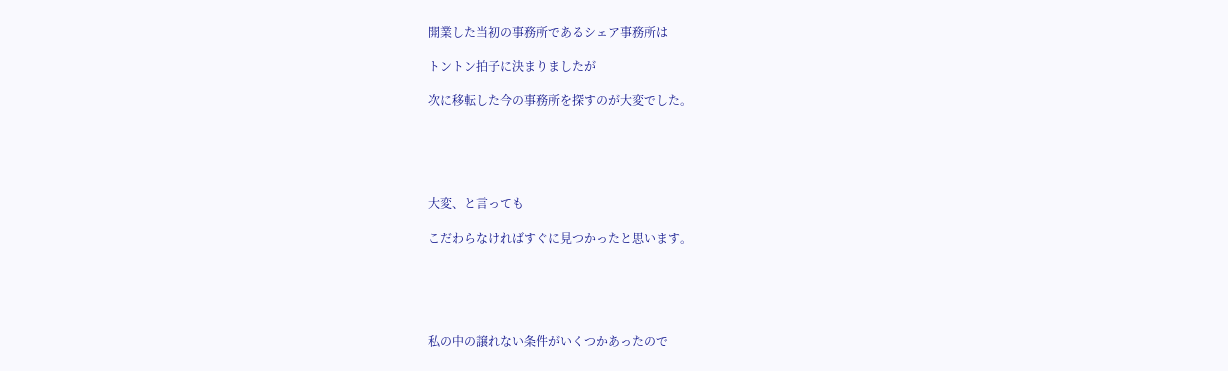開業した当初の事務所であるシェア事務所は

トントン拍子に決まりましたが

次に移転した今の事務所を探すのが大変でした。





大変、と言っても

こだわらなければすぐに見つかったと思います。





私の中の譲れない条件がいくつかあったので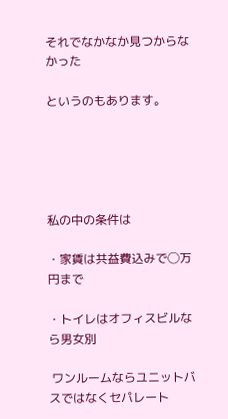それでなかなか見つからなかった

というのもあります。





私の中の条件は

・家賃は共益費込みで◯万円まで

・トイレはオフィスビルなら男女別

 ワンルームならユニットバスではなくセパレート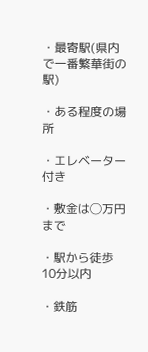・最寄駅(県内で一番繁華街の駅)

・ある程度の場所

・エレベーター付き

・敷金は◯万円まで

・駅から徒歩10分以内

・鉄筋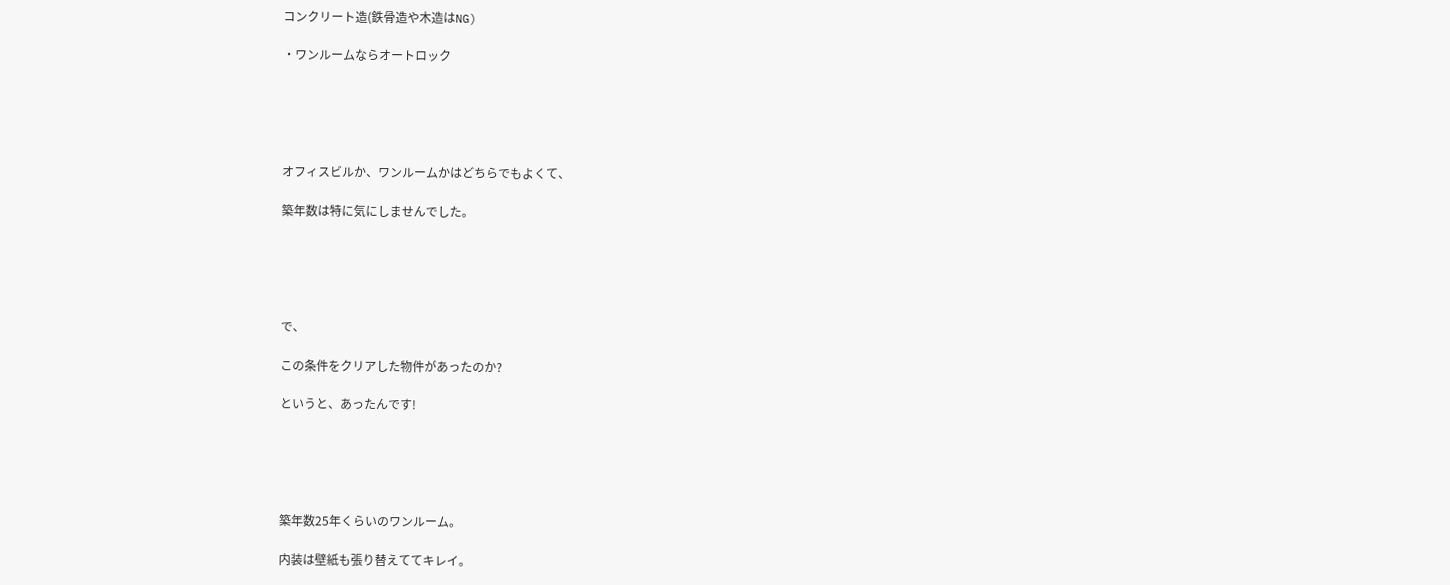コンクリート造(鉄骨造や木造はNG)

・ワンルームならオートロック





オフィスビルか、ワンルームかはどちらでもよくて、

築年数は特に気にしませんでした。





で、

この条件をクリアした物件があったのか?

というと、あったんです!





築年数25年くらいのワンルーム。

内装は壁紙も張り替えててキレイ。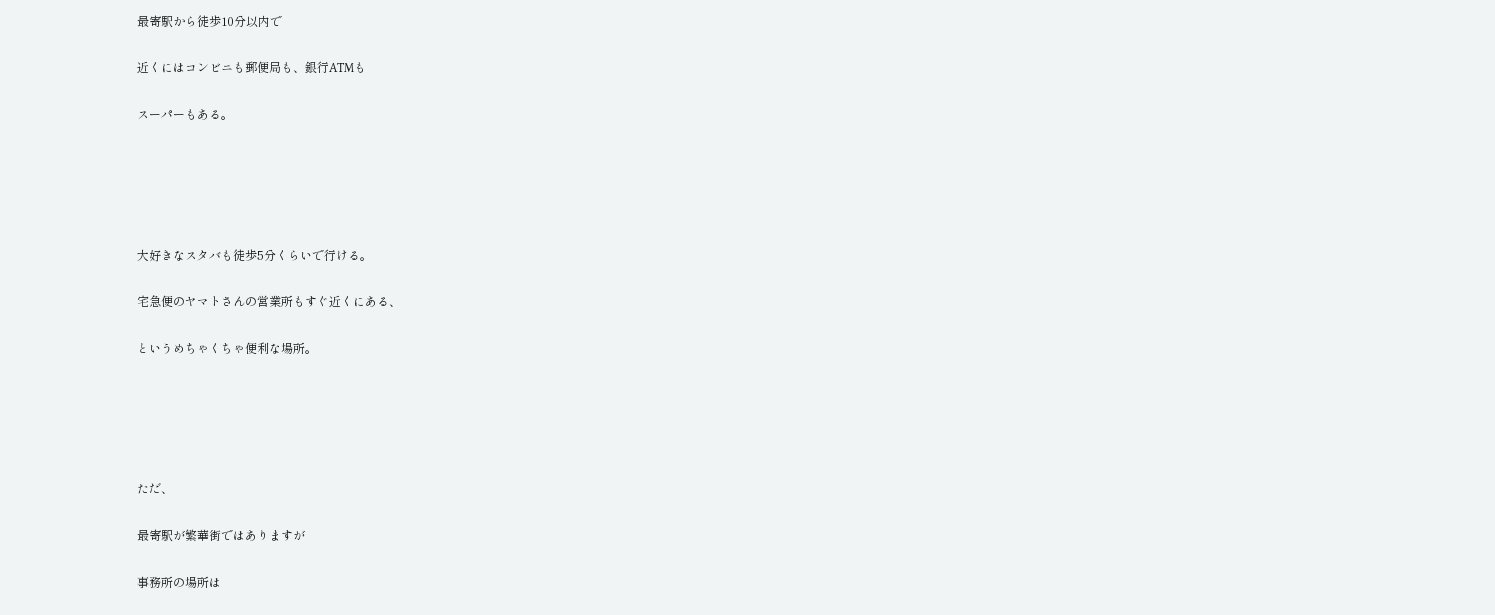最寄駅から徒歩10分以内で

近くにはコンビニも郵便局も、銀行ATMも

スーパーもある。





大好きなスタバも徒歩5分くらいで行ける。

宅急便のヤマトさんの営業所もすぐ近くにある、

というめちゃくちゃ便利な場所。





ただ、

最寄駅が繁華街ではありますが

事務所の場所は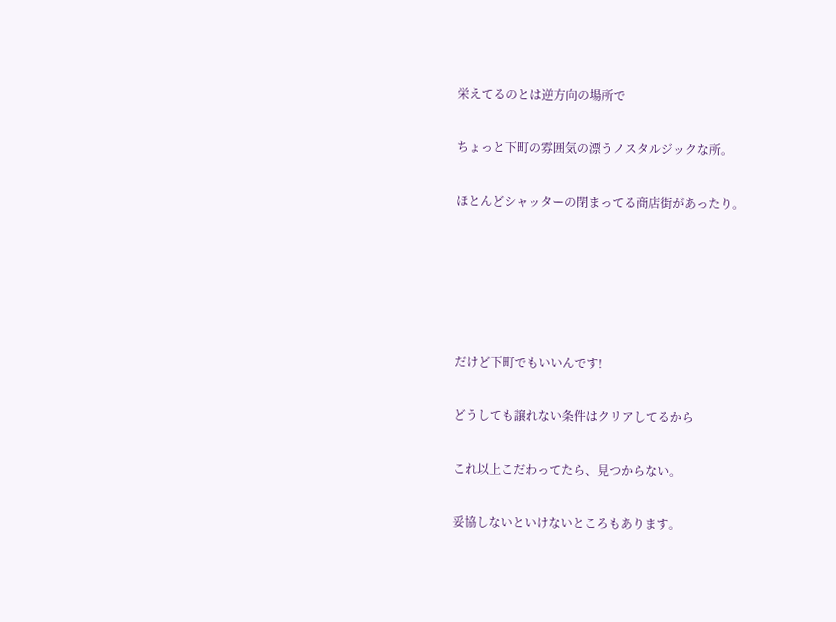栄えてるのとは逆方向の場所で

ちょっと下町の雰囲気の漂うノスタルジックな所。

ほとんどシャッターの閉まってる商店街があったり。





だけど下町でもいいんです!

どうしても譲れない条件はクリアしてるから

これ以上こだわってたら、見つからない。

妥協しないといけないところもあります。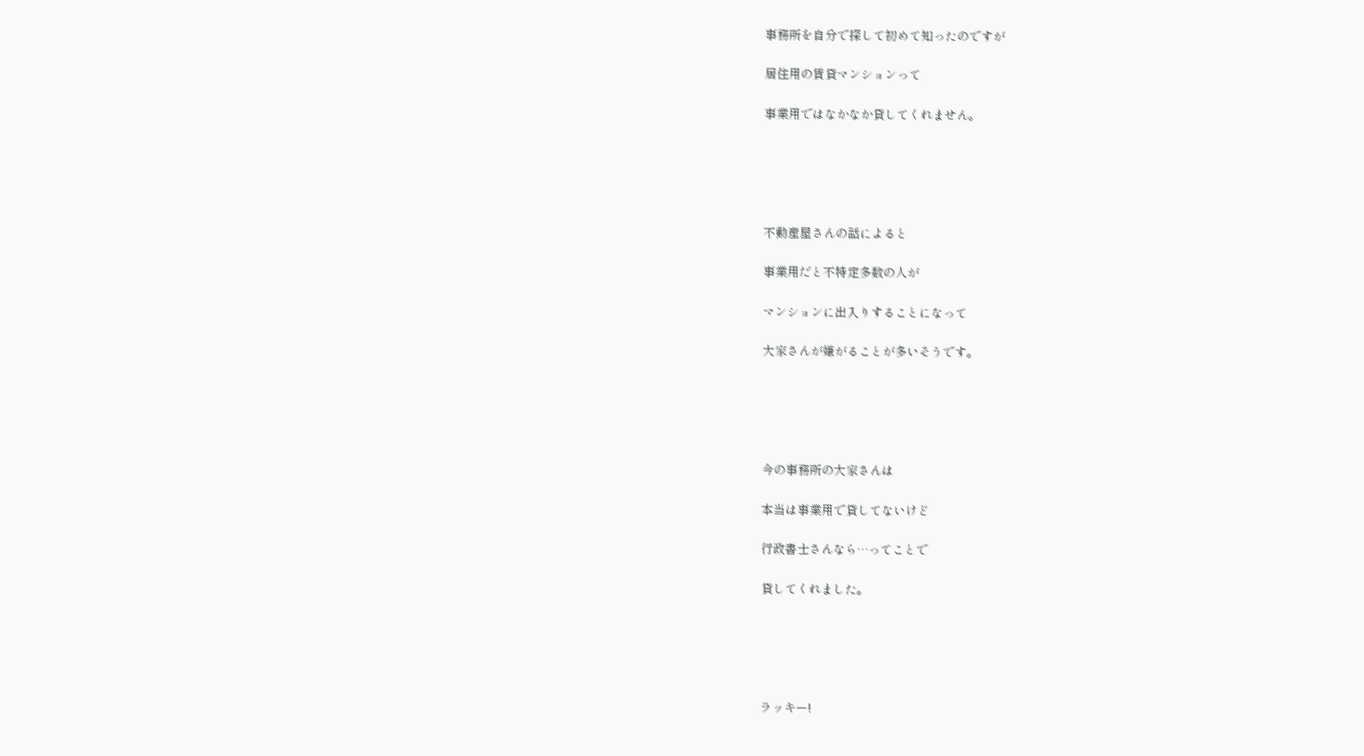事務所を自分で探して初めて知ったのですが

居住用の賃貸マンションって

事業用ではなかなか貸してくれません。





不動産屋さんの話によると

事業用だと不特定多数の人が

マンションに出入りすることになって

大家さんが嫌がることが多いそうです。





今の事務所の大家さんは

本当は事業用で貸してないけど

行政書士さんなら…ってことで

貸してくれました。





ラッキー!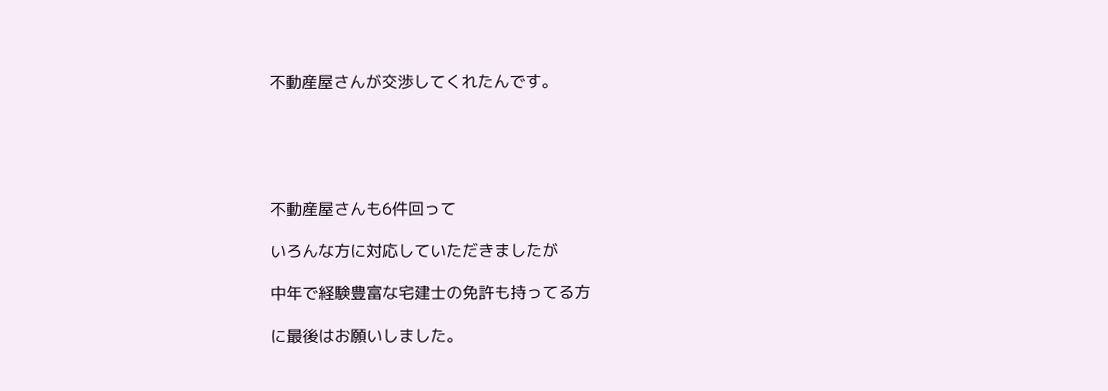不動産屋さんが交渉してくれたんです。





不動産屋さんも6件回って

いろんな方に対応していただきましたが

中年で経験豊富な宅建士の免許も持ってる方

に最後はお願いしました。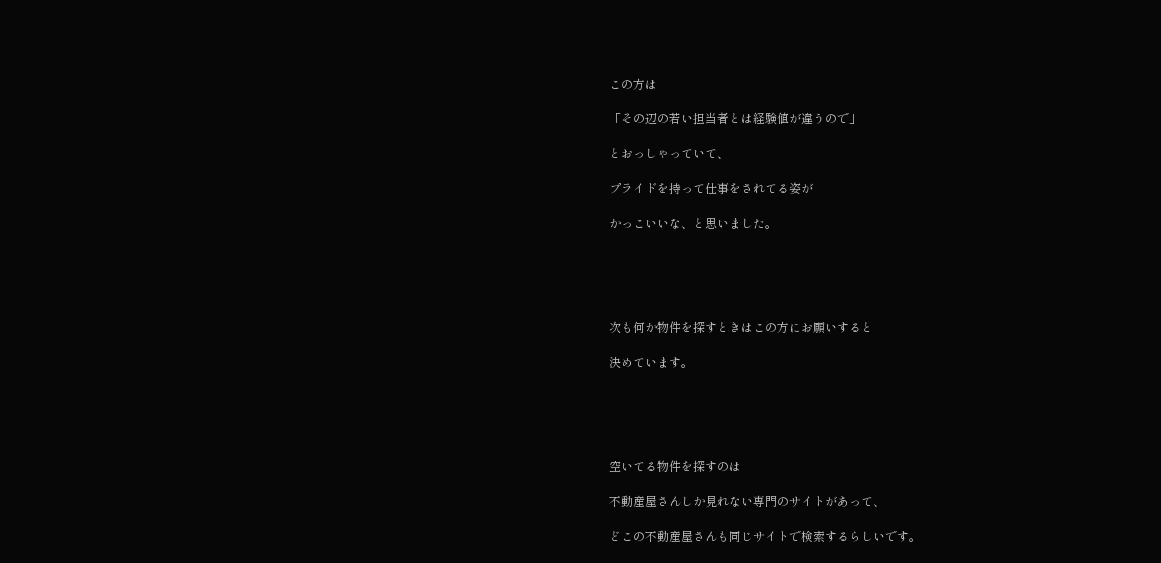この方は

「その辺の若い担当者とは経験値が違うので」

とおっしゃっていて、

プライドを持って仕事をされてる姿が

かっこいいな、と思いました。





次も何か物件を探すときはこの方にお願いすると

決めています。





空いてる物件を探すのは

不動産屋さんしか見れない専門のサイトがあって、

どこの不動産屋さんも同じサイトで検索するらしいです。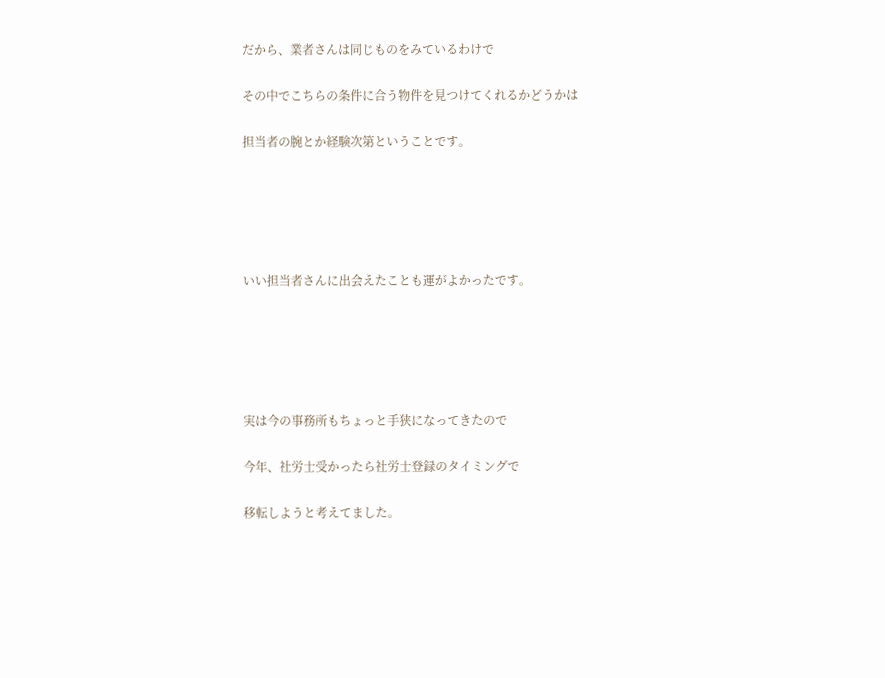だから、業者さんは同じものをみているわけで

その中でこちらの条件に合う物件を見つけてくれるかどうかは

担当者の腕とか経験次第ということです。





いい担当者さんに出会えたことも運がよかったです。





実は今の事務所もちょっと手狭になってきたので

今年、社労士受かったら社労士登録のタイミングで

移転しようと考えてました。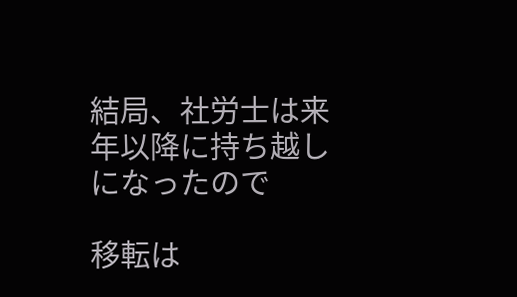結局、社労士は来年以降に持ち越しになったので

移転は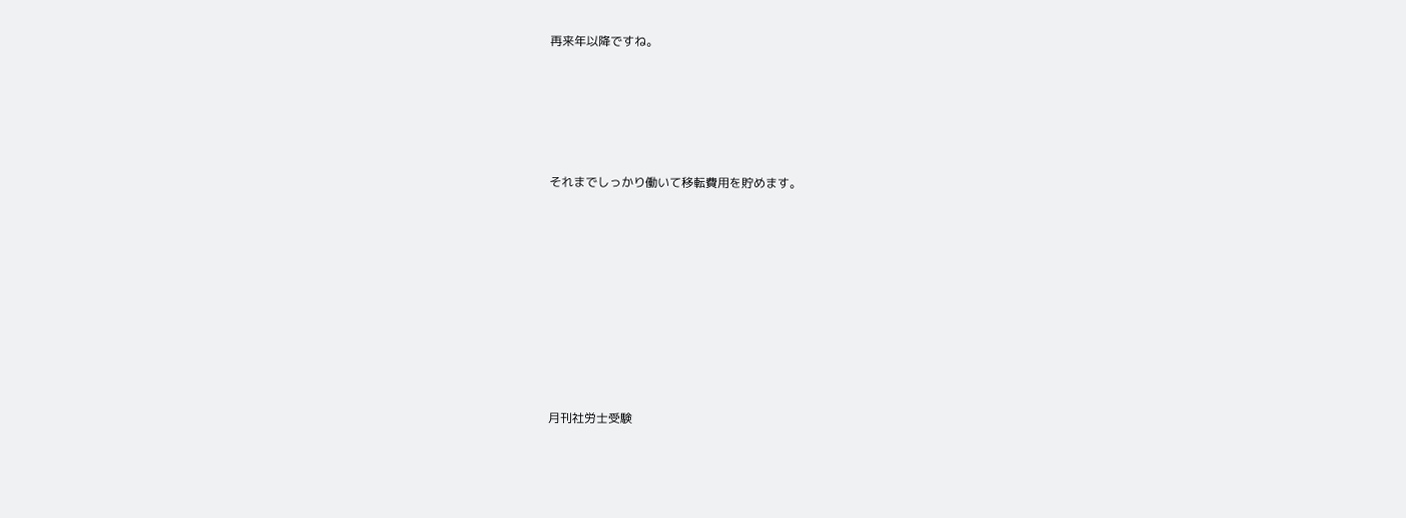再来年以降ですね。





それまでしっかり働いて移転費用を貯めます。









月刊社労士受験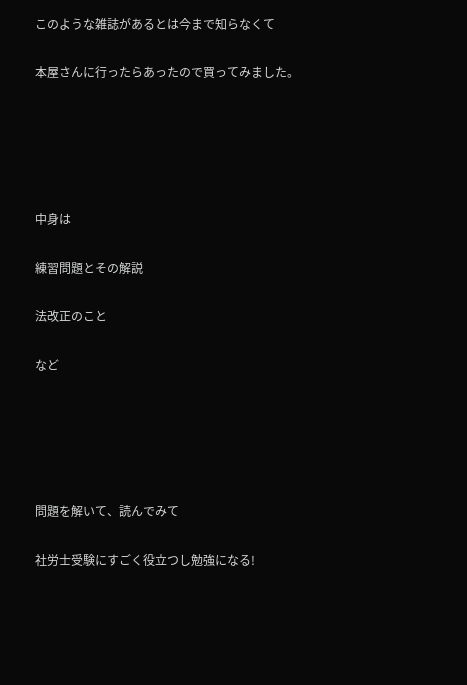このような雑誌があるとは今まで知らなくて

本屋さんに行ったらあったので買ってみました。





中身は

練習問題とその解説

法改正のこと

など





問題を解いて、読んでみて

社労士受験にすごく役立つし勉強になる!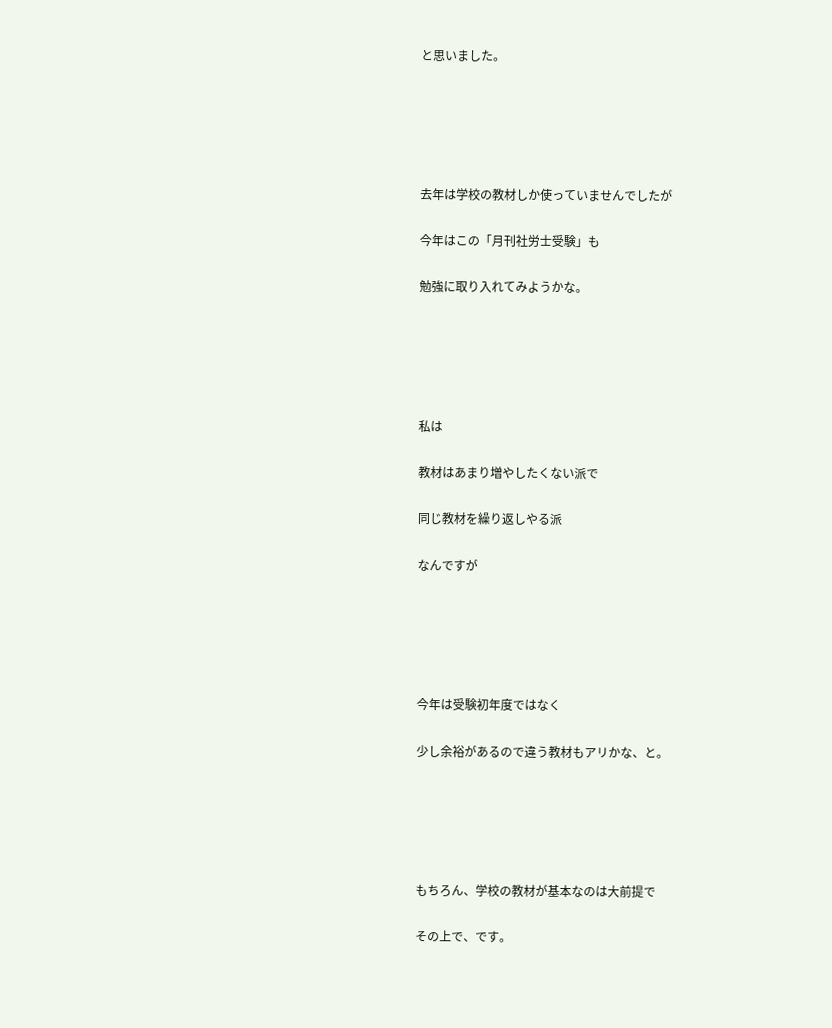と思いました。





去年は学校の教材しか使っていませんでしたが

今年はこの「月刊社労士受験」も

勉強に取り入れてみようかな。





私は

教材はあまり増やしたくない派で

同じ教材を繰り返しやる派

なんですが





今年は受験初年度ではなく

少し余裕があるので違う教材もアリかな、と。





もちろん、学校の教材が基本なのは大前提で

その上で、です。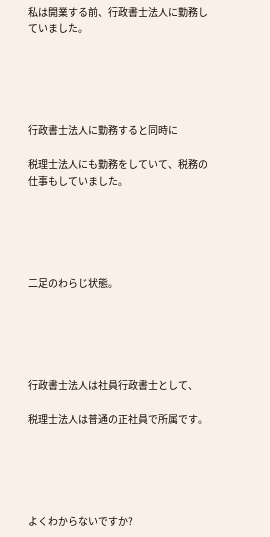私は開業する前、行政書士法人に勤務していました。





行政書士法人に勤務すると同時に

税理士法人にも勤務をしていて、税務の仕事もしていました。





二足のわらじ状態。





行政書士法人は社員行政書士として、

税理士法人は普通の正社員で所属です。





よくわからないですか?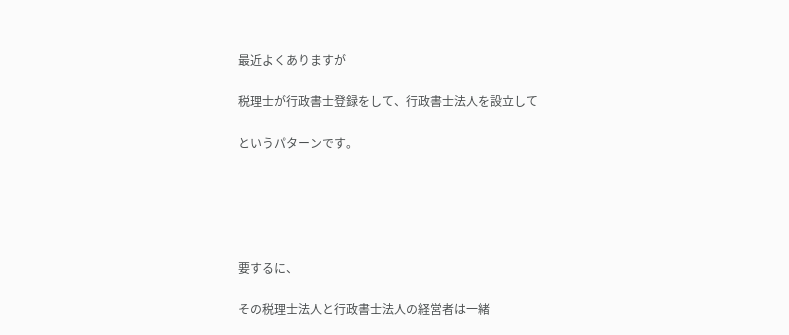最近よくありますが

税理士が行政書士登録をして、行政書士法人を設立して

というパターンです。





要するに、

その税理士法人と行政書士法人の経営者は一緒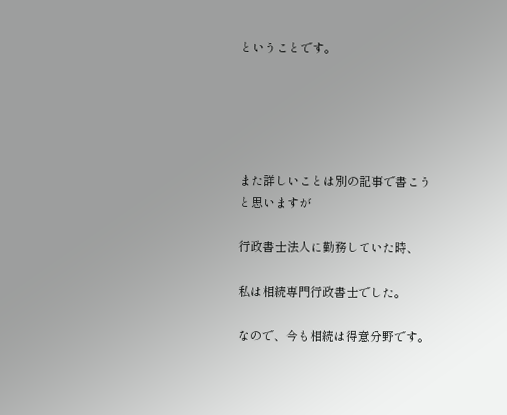ということです。





また詳しいことは別の記事で書こうと思いますが

行政書士法人に勤務していた時、

私は相続専門行政書士でした。

なので、今も相続は得意分野です。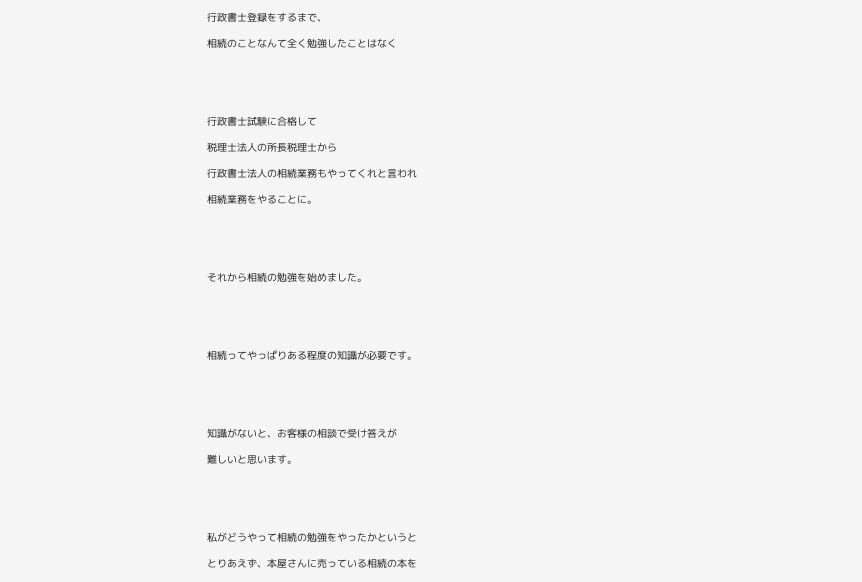行政書士登録をするまで、

相続のことなんて全く勉強したことはなく





行政書士試験に合格して

税理士法人の所長税理士から

行政書士法人の相続業務もやってくれと言われ

相続業務をやることに。





それから相続の勉強を始めました。





相続ってやっぱりある程度の知識が必要です。





知識がないと、お客様の相談で受け答えが

難しいと思います。





私がどうやって相続の勉強をやったかというと

とりあえず、本屋さんに売っている相続の本を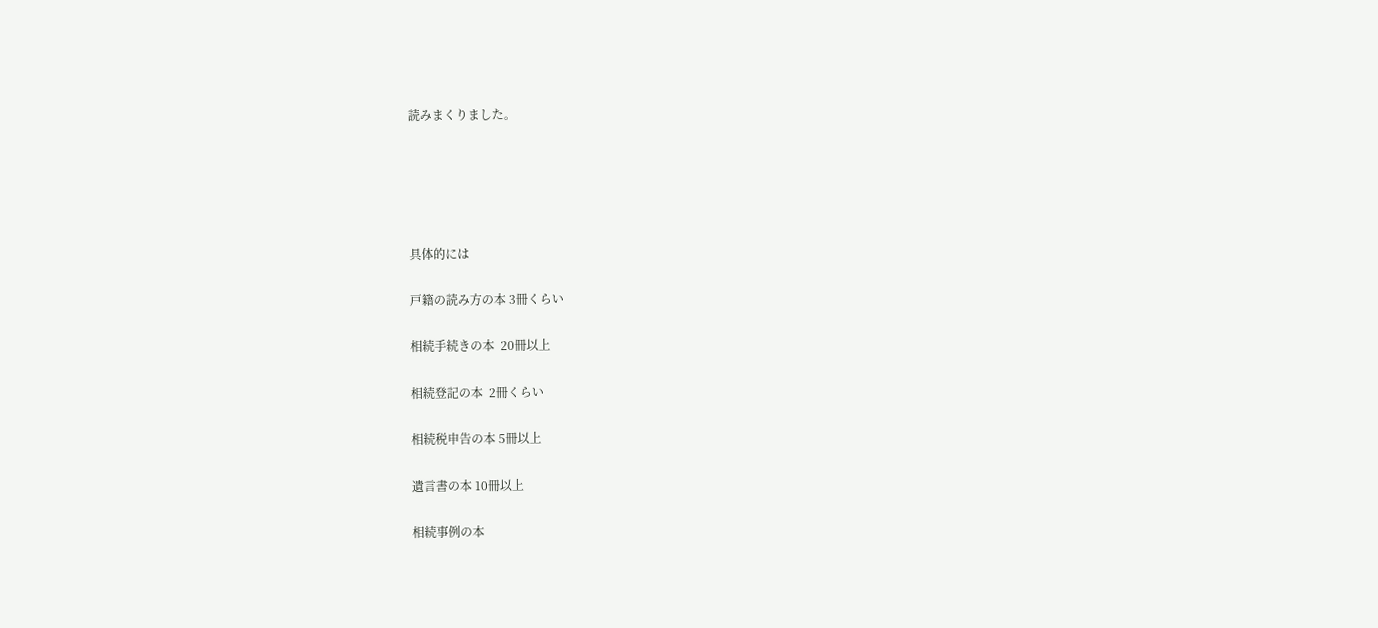読みまくりました。





具体的には

戸籍の読み方の本 3冊くらい

相続手続きの本  20冊以上

相続登記の本  2冊くらい

相続税申告の本 5冊以上

遺言書の本 10冊以上

相続事例の本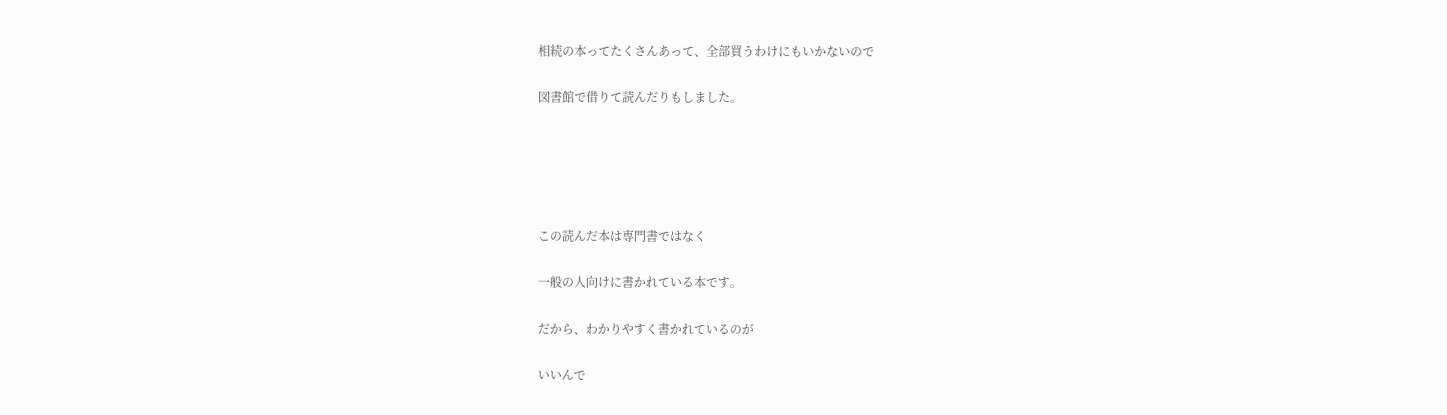相続の本ってたくさんあって、全部買うわけにもいかないので

図書館で借りて読んだりもしました。





この読んだ本は専門書ではなく

一般の人向けに書かれている本です。

だから、わかりやすく書かれているのが

いいんで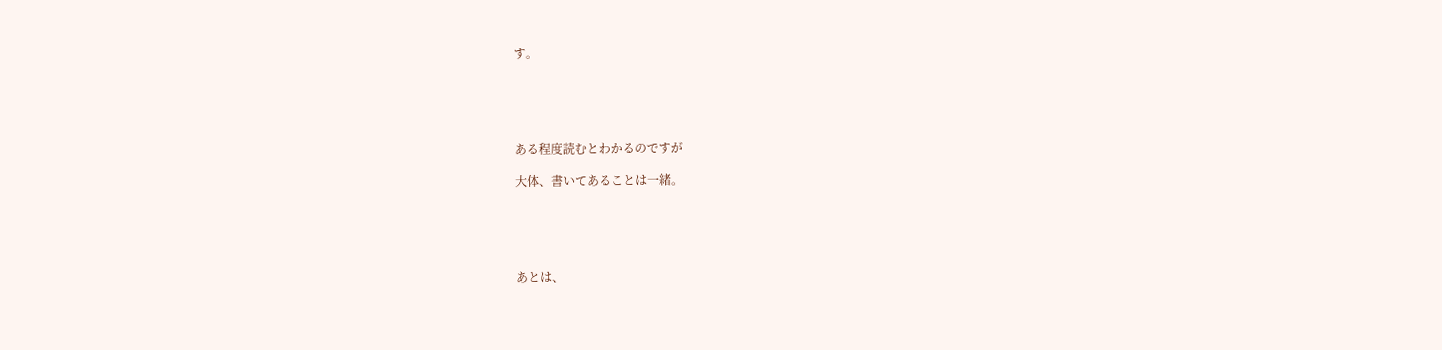す。





ある程度読むとわかるのですが

大体、書いてあることは一緒。





あとは、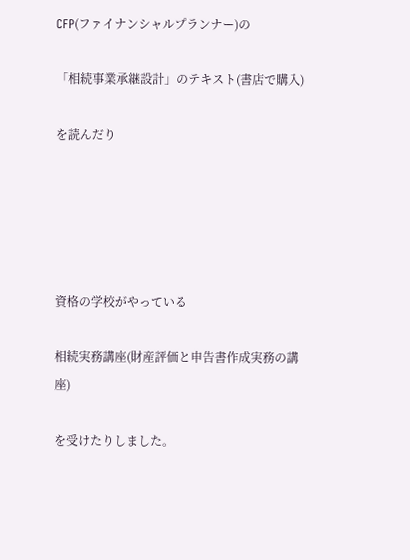CFP(ファイナンシャルプランナー)の

「相続事業承継設計」のテキスト(書店で購入)

を読んだり





資格の学校がやっている

相続実務講座(財産評価と申告書作成実務の講座)

を受けたりしました。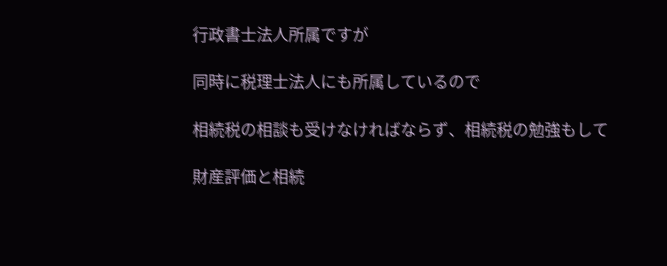行政書士法人所属ですが

同時に税理士法人にも所属しているので

相続税の相談も受けなければならず、相続税の勉強もして

財産評価と相続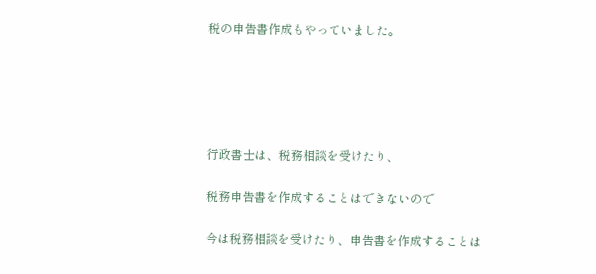税の申告書作成もやっていました。





行政書士は、税務相談を受けたり、

税務申告書を作成することはできないので

今は税務相談を受けたり、申告書を作成することは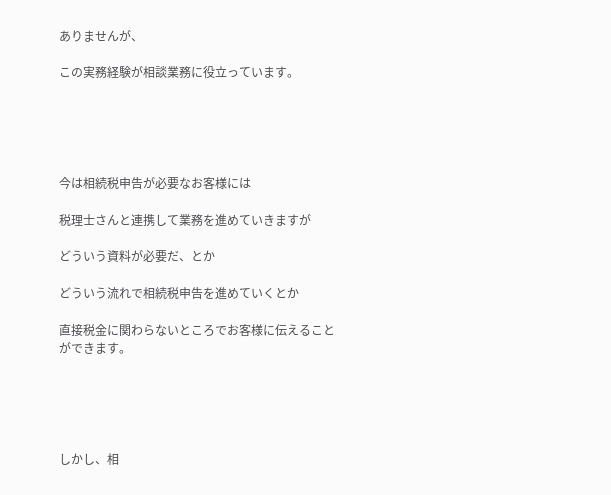ありませんが、

この実務経験が相談業務に役立っています。





今は相続税申告が必要なお客様には

税理士さんと連携して業務を進めていきますが

どういう資料が必要だ、とか

どういう流れで相続税申告を進めていくとか

直接税金に関わらないところでお客様に伝えることができます。





しかし、相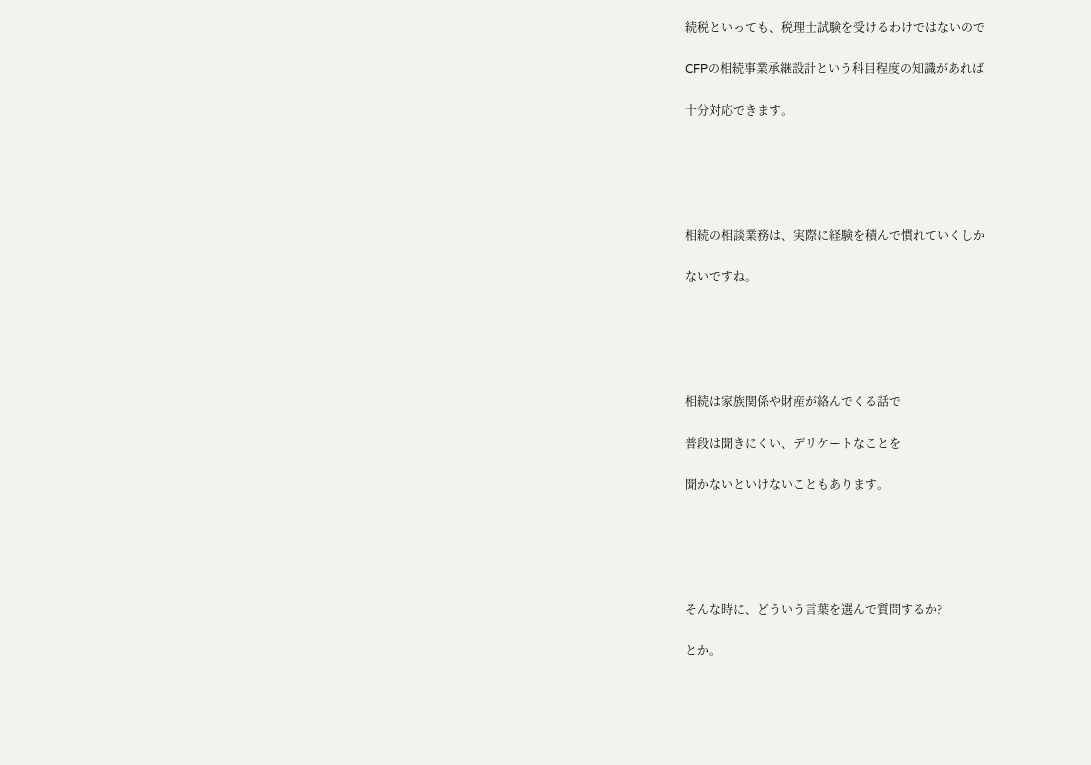続税といっても、税理士試験を受けるわけではないので

CFPの相続事業承継設計という科目程度の知識があれば

十分対応できます。





相続の相談業務は、実際に経験を積んで慣れていくしか

ないですね。





相続は家族関係や財産が絡んでくる話で

普段は聞きにくい、デリケートなことを

聞かないといけないこともあります。





そんな時に、どういう言葉を選んで質問するか?

とか。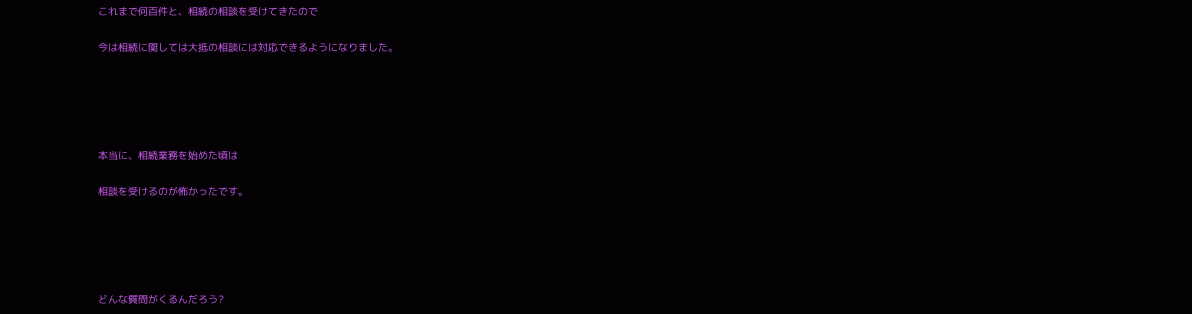これまで何百件と、相続の相談を受けてきたので

今は相続に関しては大抵の相談には対応できるようになりました。





本当に、相続業務を始めた頃は

相談を受けるのが怖かったです。





どんな質問がくるんだろう?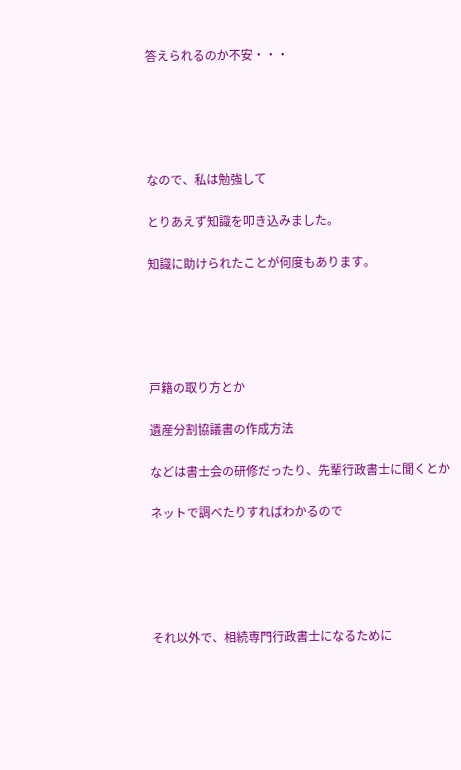答えられるのか不安・・・





なので、私は勉強して

とりあえず知識を叩き込みました。

知識に助けられたことが何度もあります。





戸籍の取り方とか

遺産分割協議書の作成方法

などは書士会の研修だったり、先輩行政書士に聞くとか

ネットで調べたりすればわかるので





それ以外で、相続専門行政書士になるために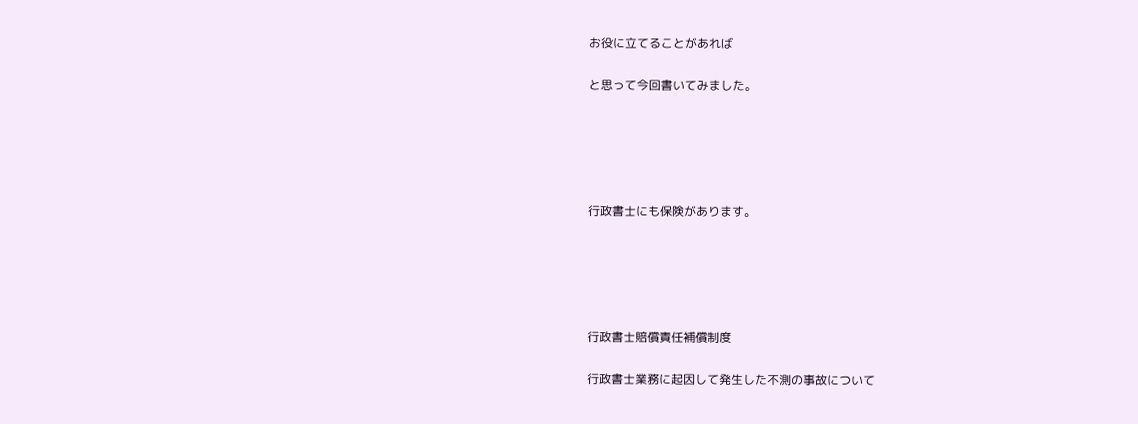お役に立てることがあれば

と思って今回書いてみました。





行政書士にも保険があります。





行政書士賠償責任補償制度

行政書士業務に起因して発生した不測の事故について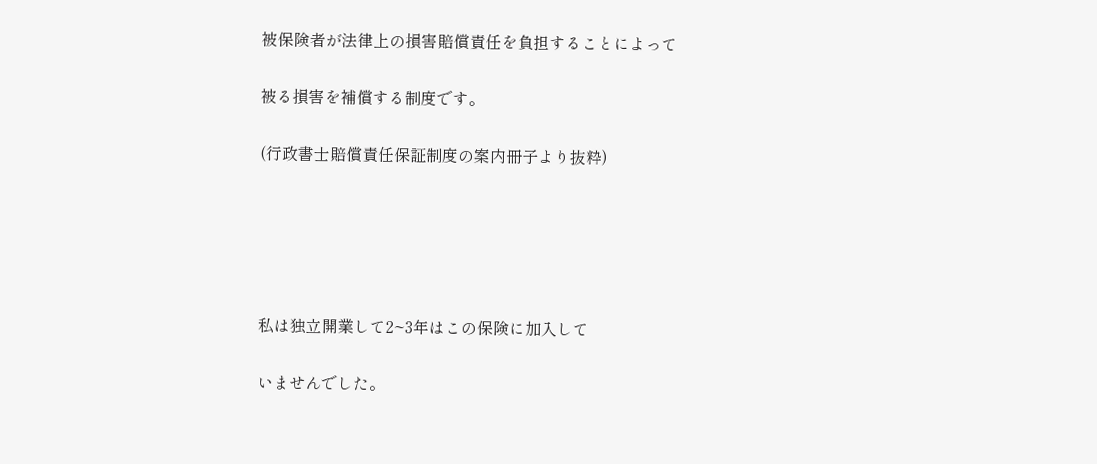被保険者が法律上の損害賠償責任を負担することによって

被る損害を補償する制度です。

(行政書士賠償責任保証制度の案内冊子より抜粋)





私は独立開業して2~3年はこの保険に加入して

いませんでした。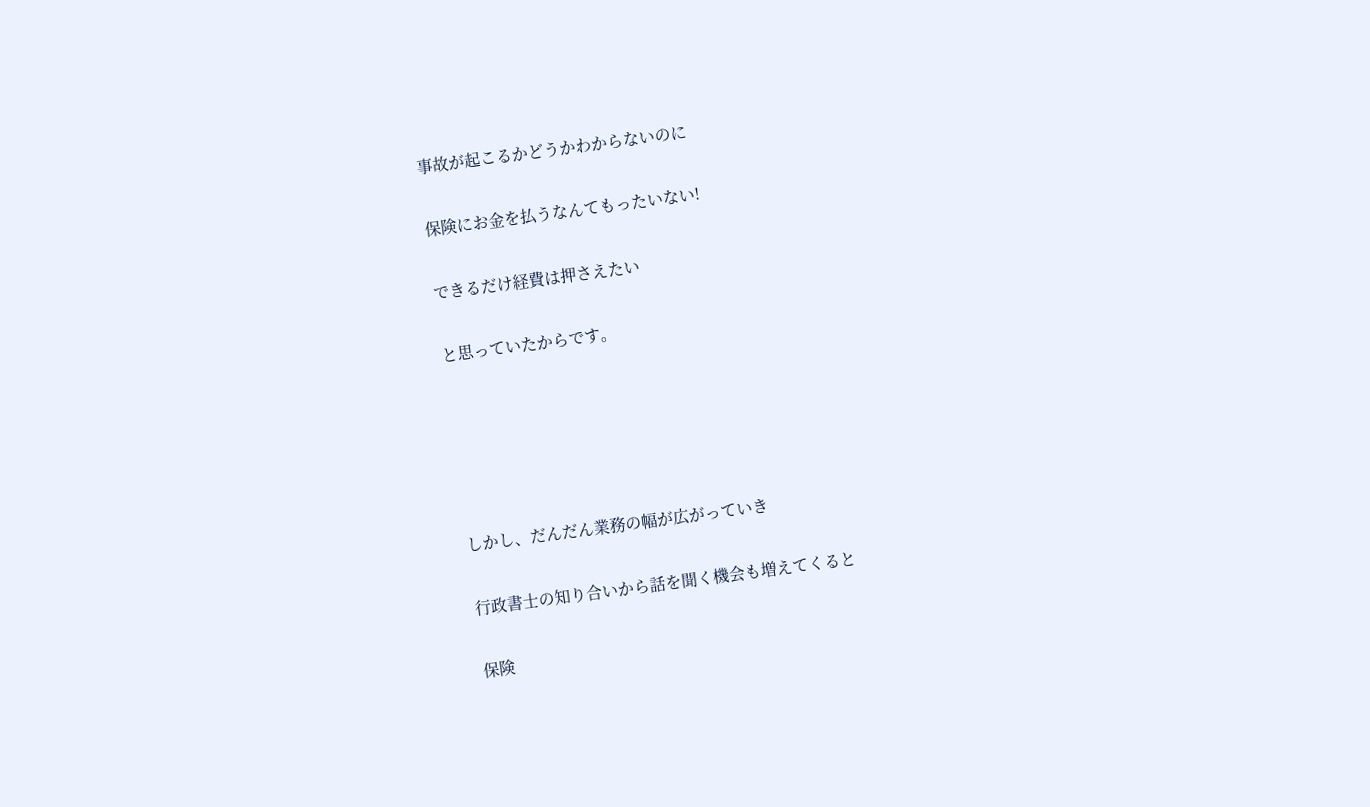事故が起こるかどうかわからないのに

保険にお金を払うなんてもったいない!

できるだけ経費は押さえたい

と思っていたからです。





しかし、だんだん業務の幅が広がっていき

行政書士の知り合いから話を聞く機会も増えてくると

保険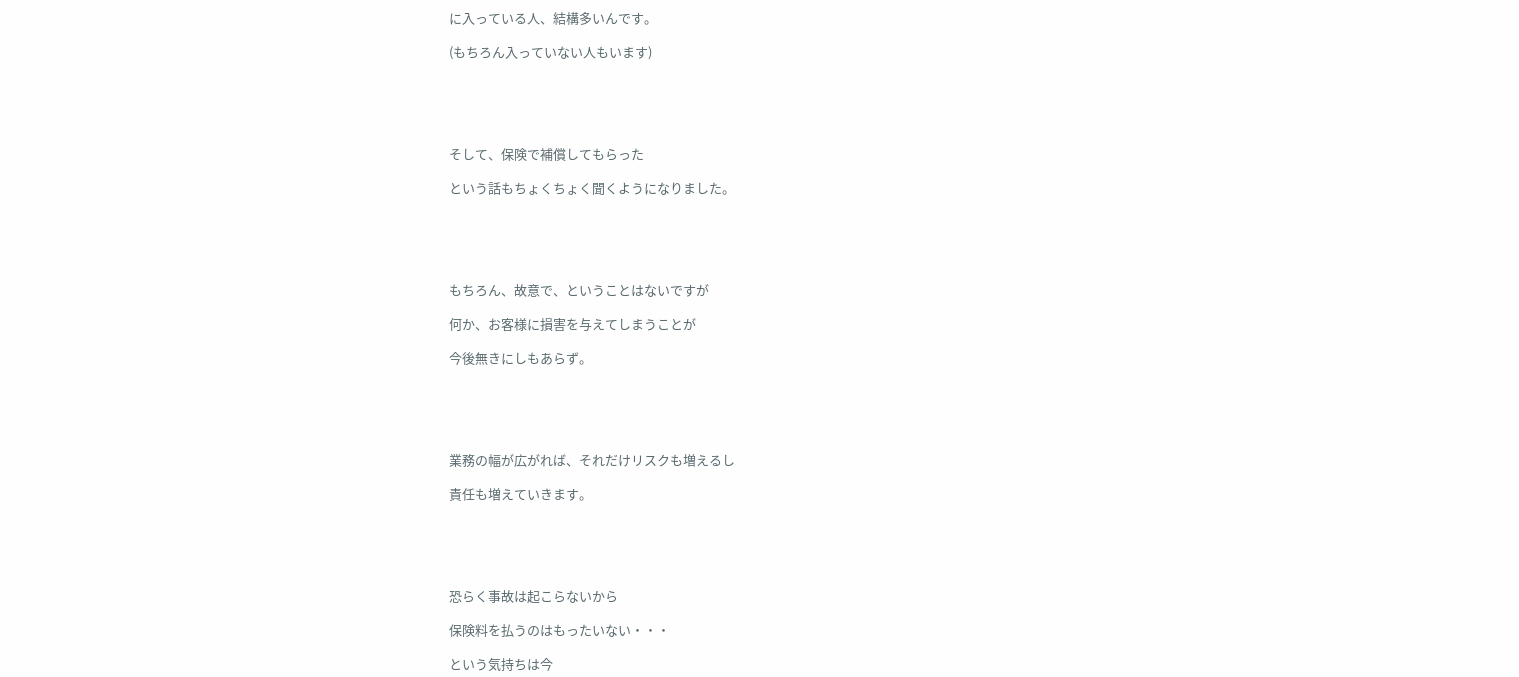に入っている人、結構多いんです。

(もちろん入っていない人もいます)





そして、保険で補償してもらった

という話もちょくちょく聞くようになりました。





もちろん、故意で、ということはないですが

何か、お客様に損害を与えてしまうことが

今後無きにしもあらず。





業務の幅が広がれば、それだけリスクも増えるし

責任も増えていきます。





恐らく事故は起こらないから

保険料を払うのはもったいない・・・

という気持ちは今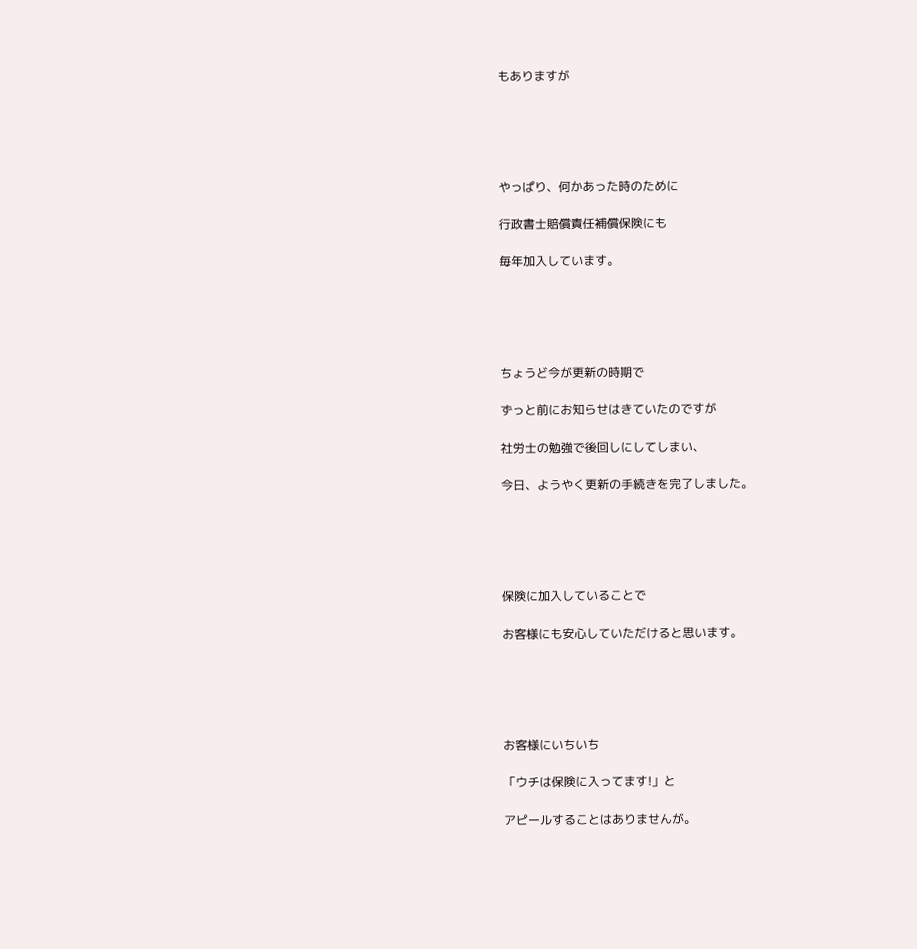もありますが





やっぱり、何かあった時のために

行政書士賠償責任補償保険にも

毎年加入しています。





ちょうど今が更新の時期で

ずっと前にお知らせはきていたのですが

社労士の勉強で後回しにしてしまい、

今日、ようやく更新の手続きを完了しました。





保険に加入していることで

お客様にも安心していただけると思います。





お客様にいちいち

「ウチは保険に入ってます!」と

アピールすることはありませんが。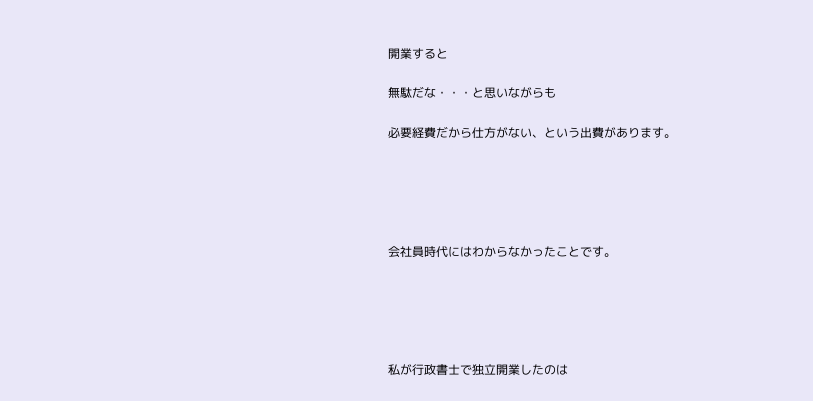開業すると

無駄だな・・・と思いながらも

必要経費だから仕方がない、という出費があります。





会社員時代にはわからなかったことです。





私が行政書士で独立開業したのは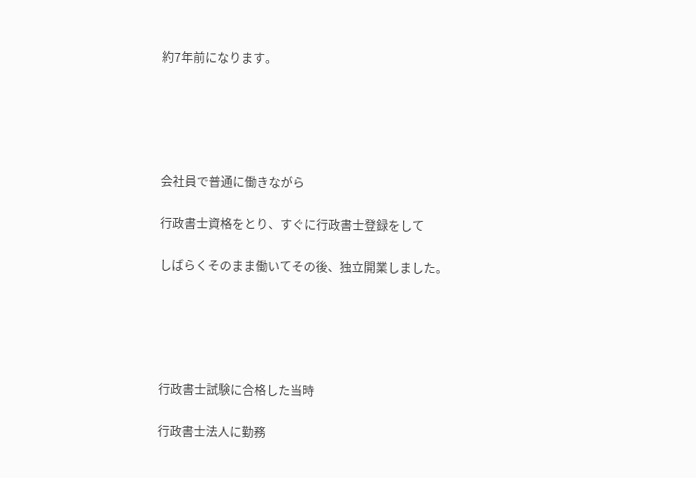約7年前になります。





会社員で普通に働きながら

行政書士資格をとり、すぐに行政書士登録をして

しばらくそのまま働いてその後、独立開業しました。





行政書士試験に合格した当時

行政書士法人に勤務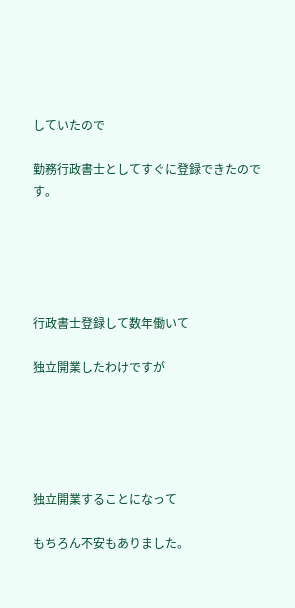していたので

勤務行政書士としてすぐに登録できたのです。





行政書士登録して数年働いて

独立開業したわけですが





独立開業することになって

もちろん不安もありました。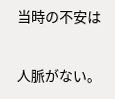当時の不安は

人脈がない。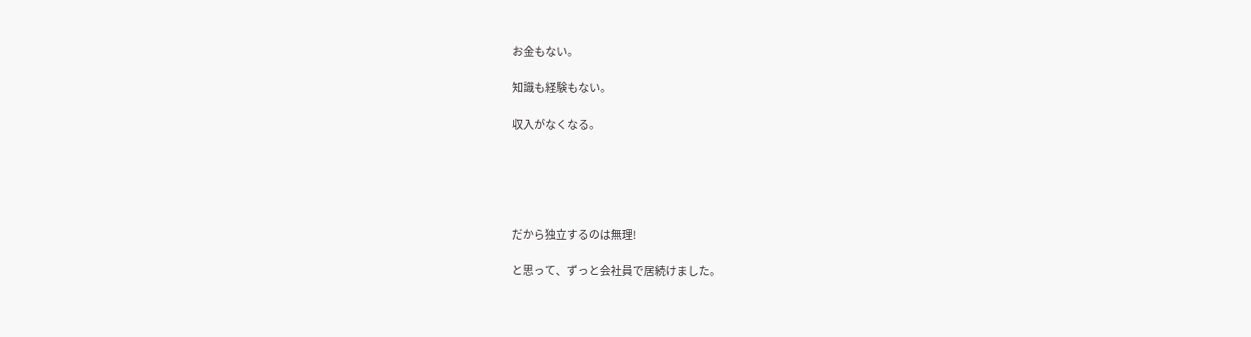お金もない。

知識も経験もない。

収入がなくなる。





だから独立するのは無理!

と思って、ずっと会社員で居続けました。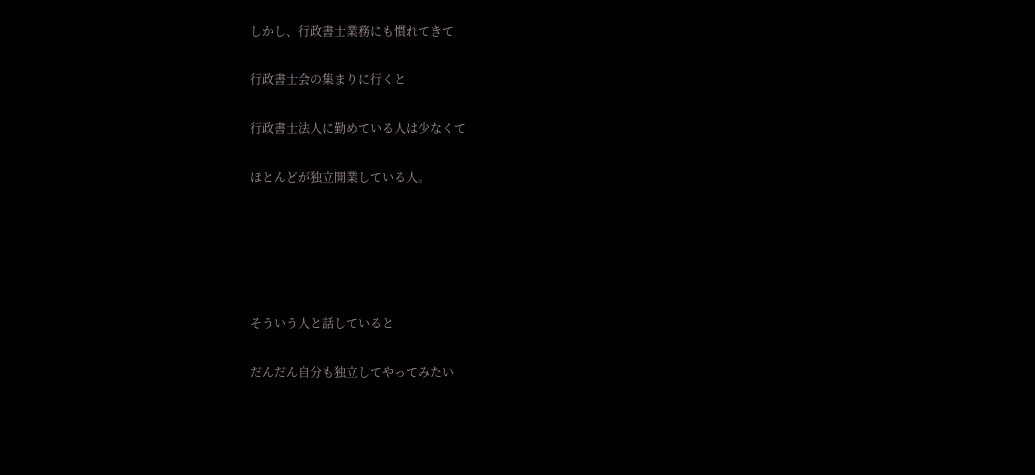しかし、行政書士業務にも慣れてきて

行政書士会の集まりに行くと

行政書士法人に勤めている人は少なくて

ほとんどが独立開業している人。





そういう人と話していると

だんだん自分も独立してやってみたい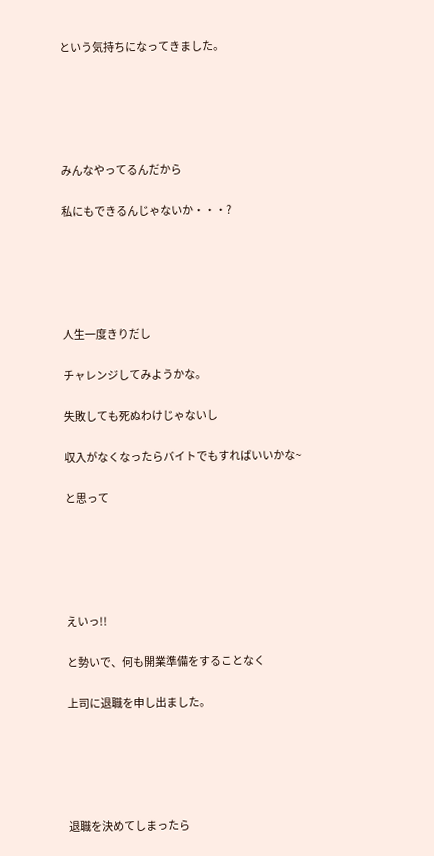という気持ちになってきました。





みんなやってるんだから

私にもできるんじゃないか・・・?





人生一度きりだし

チャレンジしてみようかな。

失敗しても死ぬわけじゃないし

収入がなくなったらバイトでもすればいいかな~

と思って





えいっ!!

と勢いで、何も開業準備をすることなく

上司に退職を申し出ました。





退職を決めてしまったら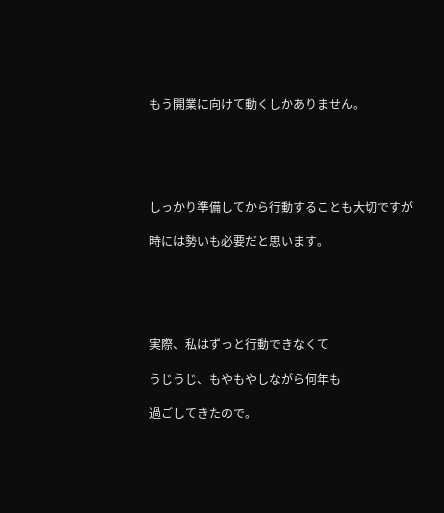もう開業に向けて動くしかありません。





しっかり準備してから行動することも大切ですが

時には勢いも必要だと思います。





実際、私はずっと行動できなくて

うじうじ、もやもやしながら何年も

過ごしてきたので。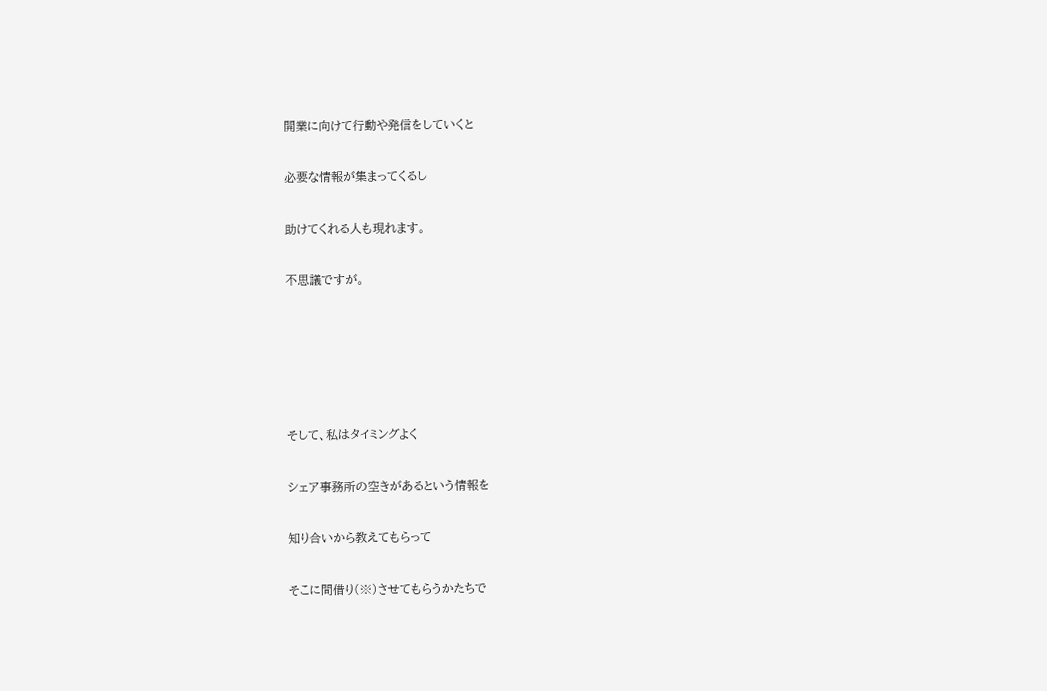開業に向けて行動や発信をしていくと

必要な情報が集まってくるし

助けてくれる人も現れます。

不思議ですが。





そして、私はタイミングよく

シェア事務所の空きがあるという情報を

知り合いから教えてもらって

そこに間借り(※)させてもらうかたちで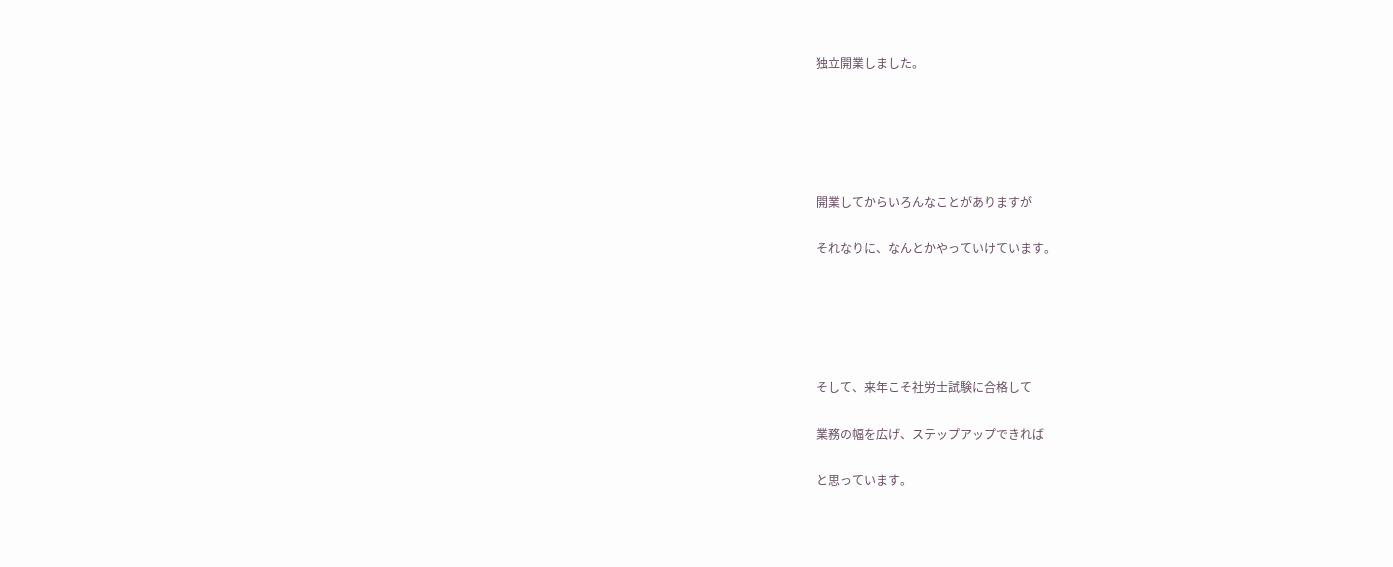独立開業しました。





開業してからいろんなことがありますが

それなりに、なんとかやっていけています。





そして、来年こそ社労士試験に合格して

業務の幅を広げ、ステップアップできれば

と思っています。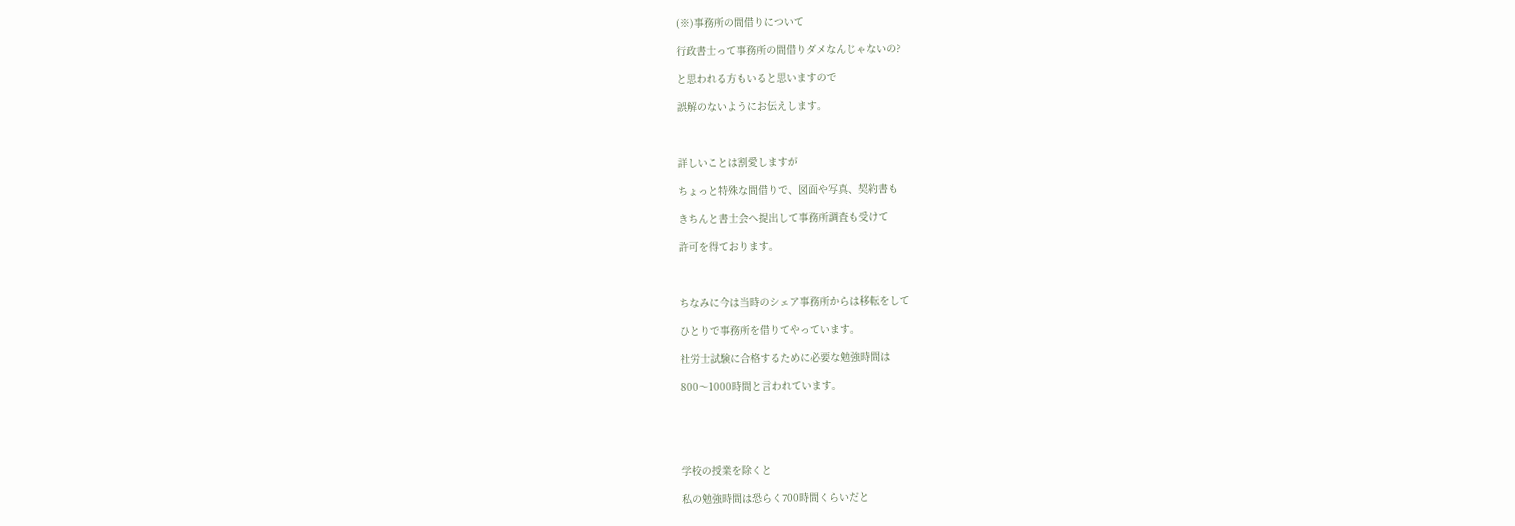(※)事務所の間借りについて

行政書士って事務所の間借りダメなんじゃないの?

と思われる方もいると思いますので

誤解のないようにお伝えします。



詳しいことは割愛しますが

ちょっと特殊な間借りで、図面や写真、契約書も

きちんと書士会へ提出して事務所調査も受けて

許可を得ております。



ちなみに今は当時のシェア事務所からは移転をして

ひとりで事務所を借りてやっています。

社労士試験に合格するために必要な勉強時間は

800〜1000時間と言われています。





学校の授業を除くと

私の勉強時間は恐らく700時間くらいだと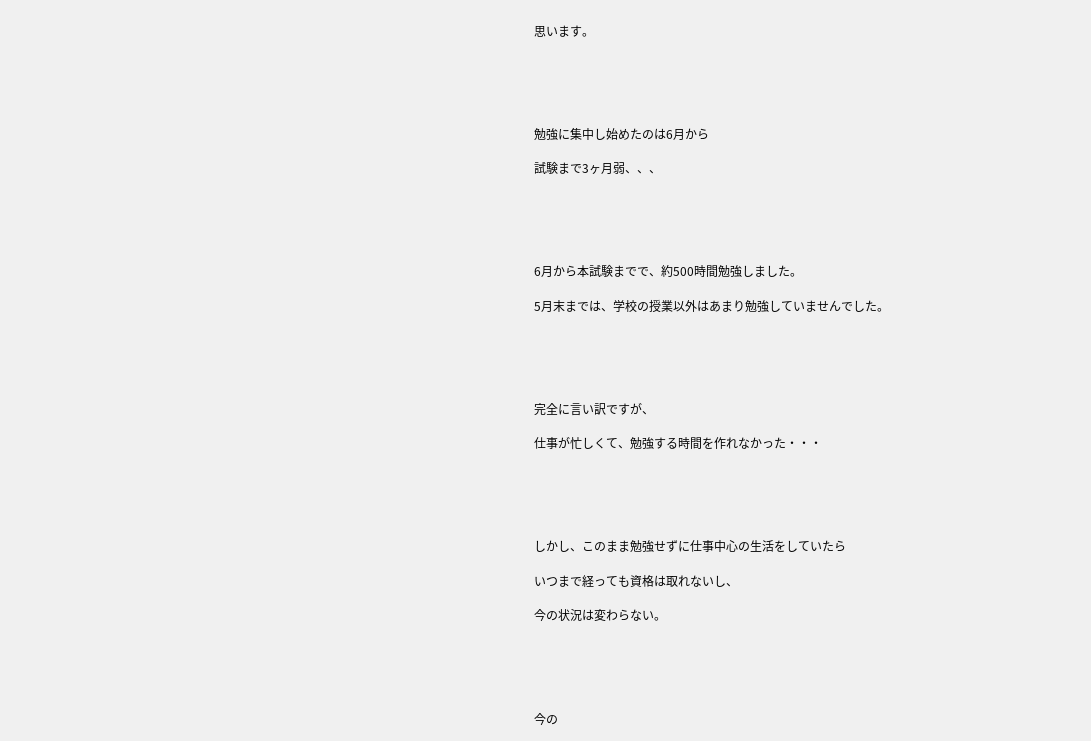思います。





勉強に集中し始めたのは6月から

試験まで3ヶ月弱、、、





6月から本試験までで、約500時間勉強しました。

5月末までは、学校の授業以外はあまり勉強していませんでした。





完全に言い訳ですが、

仕事が忙しくて、勉強する時間を作れなかった・・・





しかし、このまま勉強せずに仕事中心の生活をしていたら

いつまで経っても資格は取れないし、

今の状況は変わらない。





今の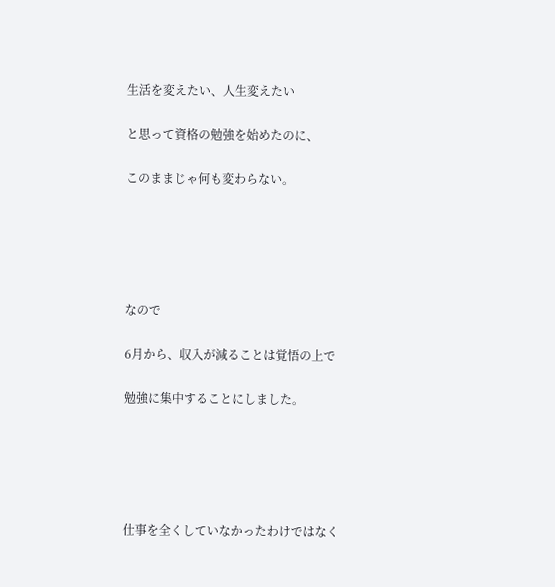生活を変えたい、人生変えたい

と思って資格の勉強を始めたのに、

このままじゃ何も変わらない。





なので

6月から、収入が減ることは覚悟の上で

勉強に集中することにしました。





仕事を全くしていなかったわけではなく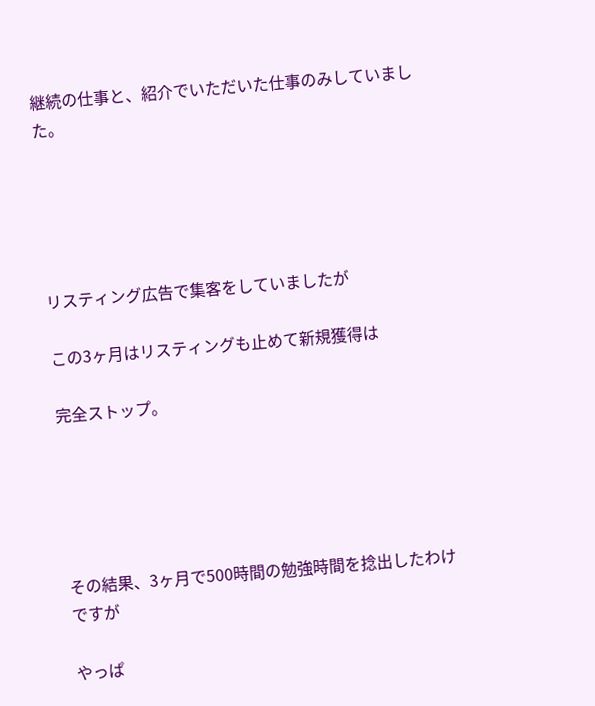継続の仕事と、紹介でいただいた仕事のみしていました。





リスティング広告で集客をしていましたが

この3ヶ月はリスティングも止めて新規獲得は

完全ストップ。





その結果、3ヶ月で500時間の勉強時間を捻出したわけですが

やっぱ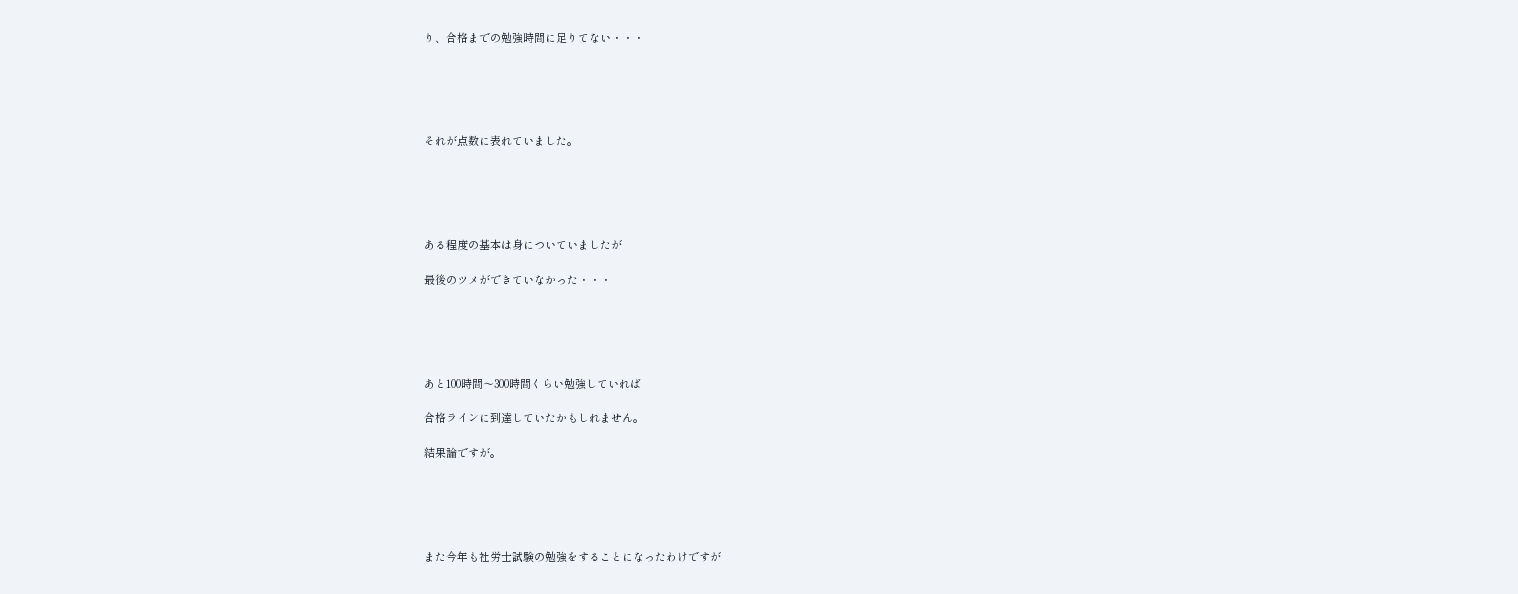り、合格までの勉強時間に足りてない・・・





それが点数に表れていました。





ある程度の基本は身についていましたが

最後のツメができていなかった・・・





あと100時間〜300時間くらい勉強していれば

合格ラインに到達していたかもしれません。

結果論ですが。





また今年も社労士試験の勉強をすることになったわけですが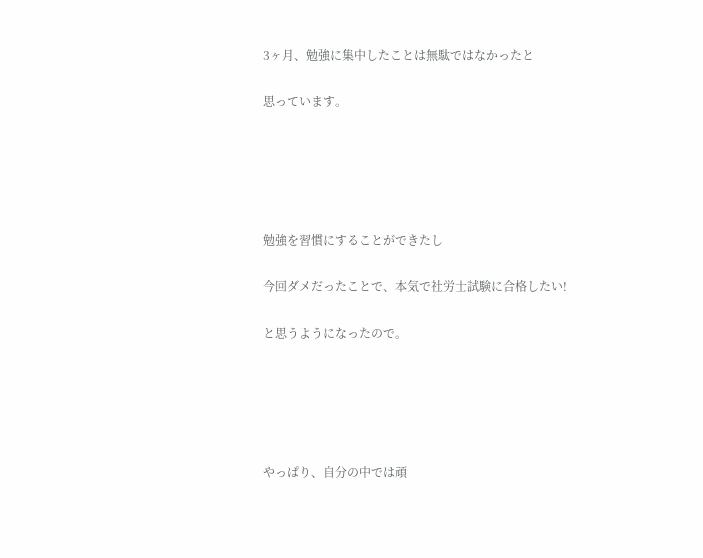3ヶ月、勉強に集中したことは無駄ではなかったと

思っています。





勉強を習慣にすることができたし

今回ダメだったことで、本気で社労士試験に合格したい!

と思うようになったので。





やっぱり、自分の中では頑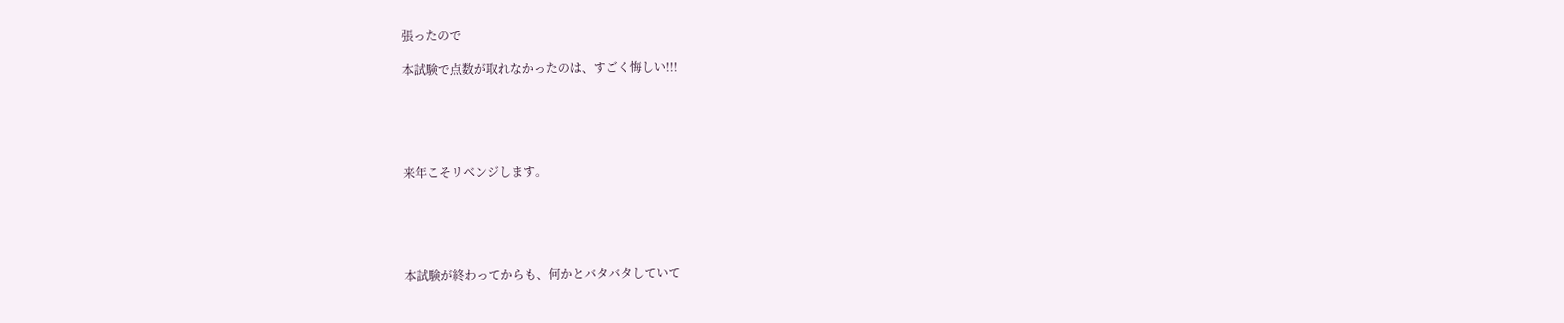張ったので

本試験で点数が取れなかったのは、すごく悔しい!!!





来年こそリベンジします。





本試験が終わってからも、何かとバタバタしていて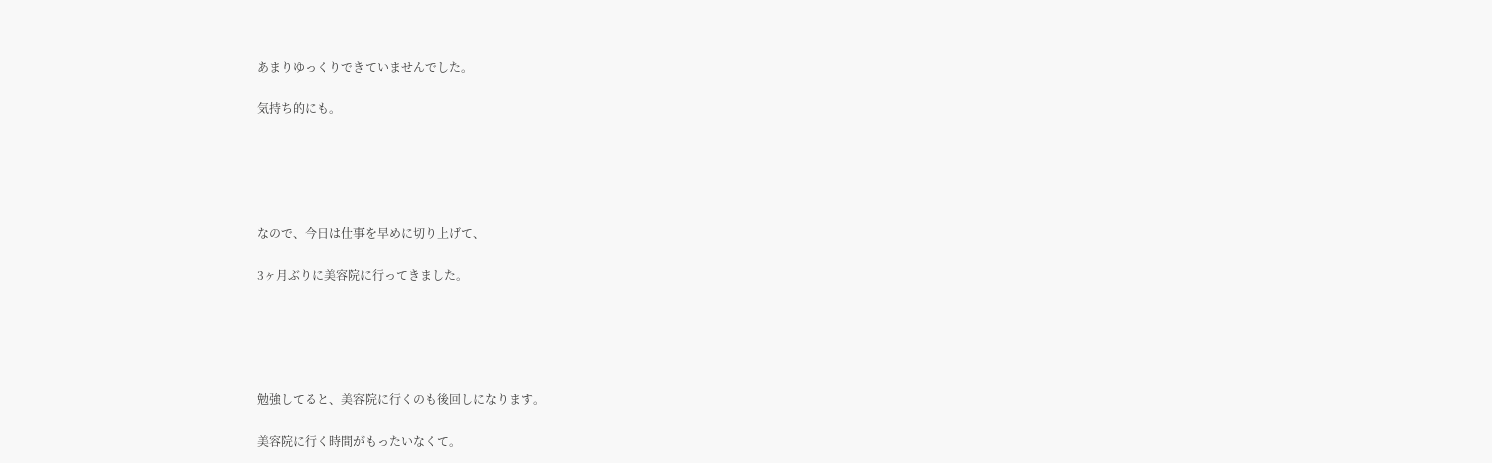あまりゆっくりできていませんでした。

気持ち的にも。





なので、今日は仕事を早めに切り上げて、

3ヶ月ぶりに美容院に行ってきました。





勉強してると、美容院に行くのも後回しになります。

美容院に行く時間がもったいなくて。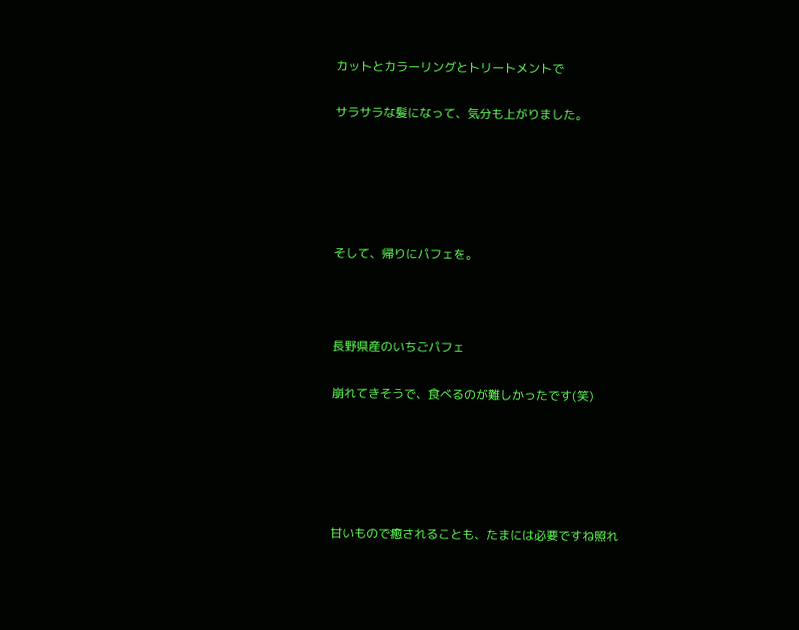カットとカラーリングとトリートメントで

サラサラな髪になって、気分も上がりました。





そして、帰りにパフェを。



長野県産のいちごパフェ

崩れてきそうで、食べるのが難しかったです(笑)





甘いもので癒されることも、たまには必要ですね照れ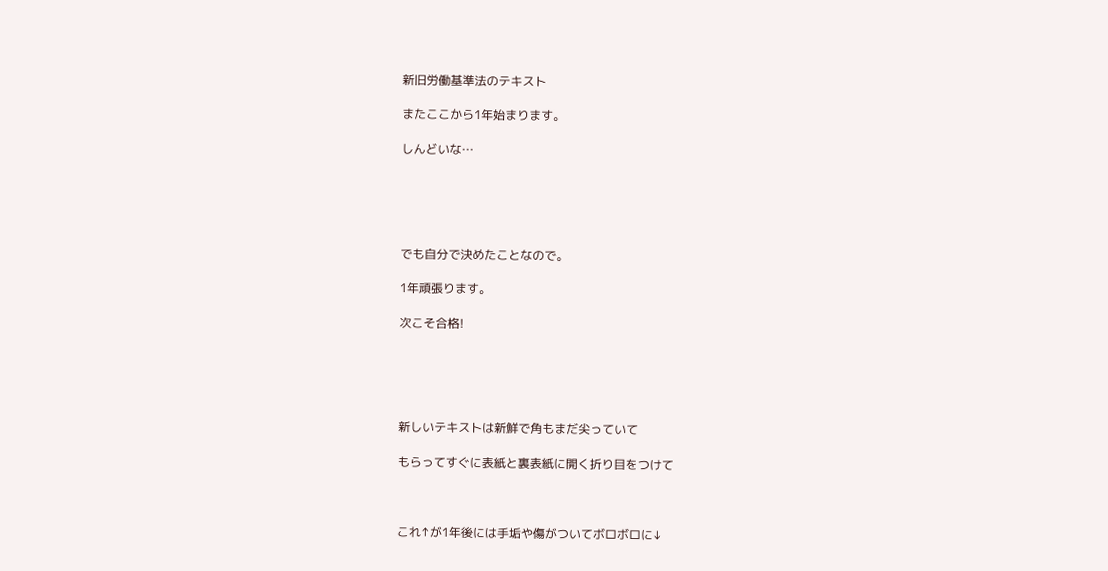新旧労働基準法のテキスト

またここから1年始まります。

しんどいな…





でも自分で決めたことなので。

1年頑張ります。

次こそ合格!





新しいテキストは新鮮で角もまだ尖っていて

もらってすぐに表紙と裏表紙に開く折り目をつけて



これ↑が1年後には手垢や傷がついてボロボロに↓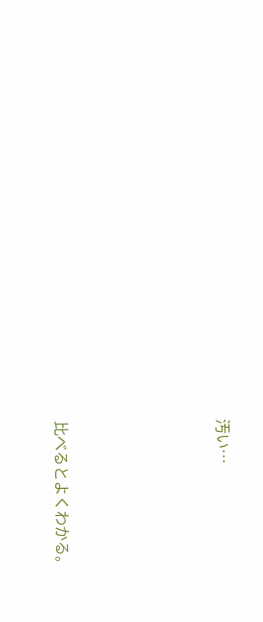汚い…





比べるとよくわかる。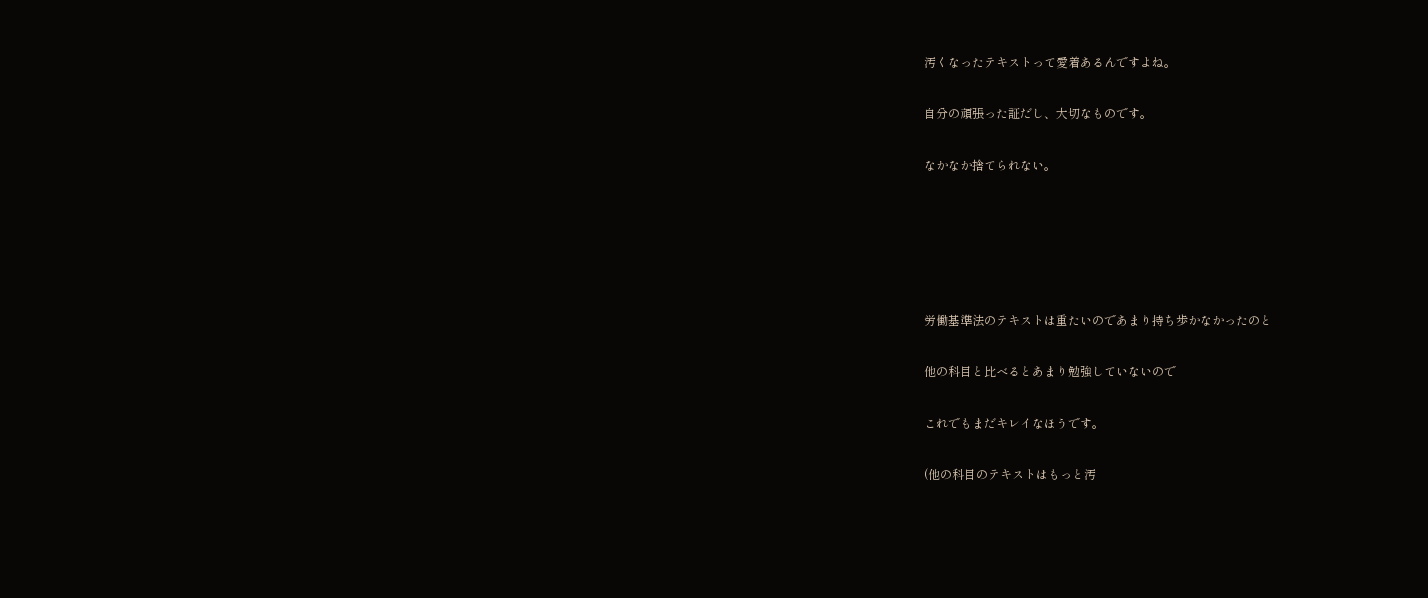汚くなったテキストって愛着あるんですよね。

自分の頑張った証だし、大切なものです。

なかなか捨てられない。





労働基準法のテキストは重たいのであまり持ち歩かなかったのと

他の科目と比べるとあまり勉強していないので

これでもまだキレイなほうです。

(他の科目のテキストはもっと汚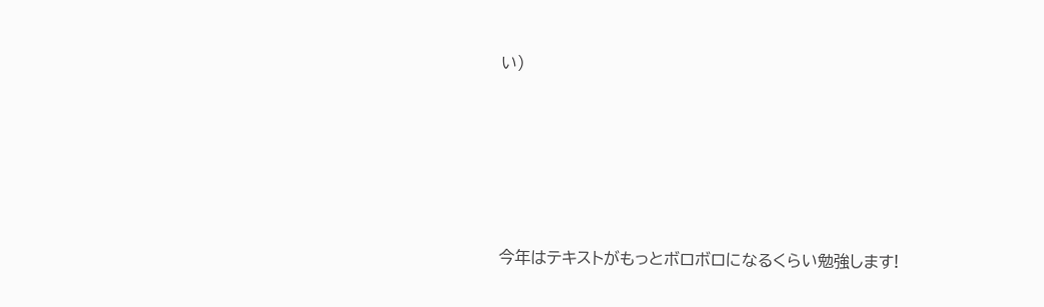い)





今年はテキストがもっとボロボロになるくらい勉強します!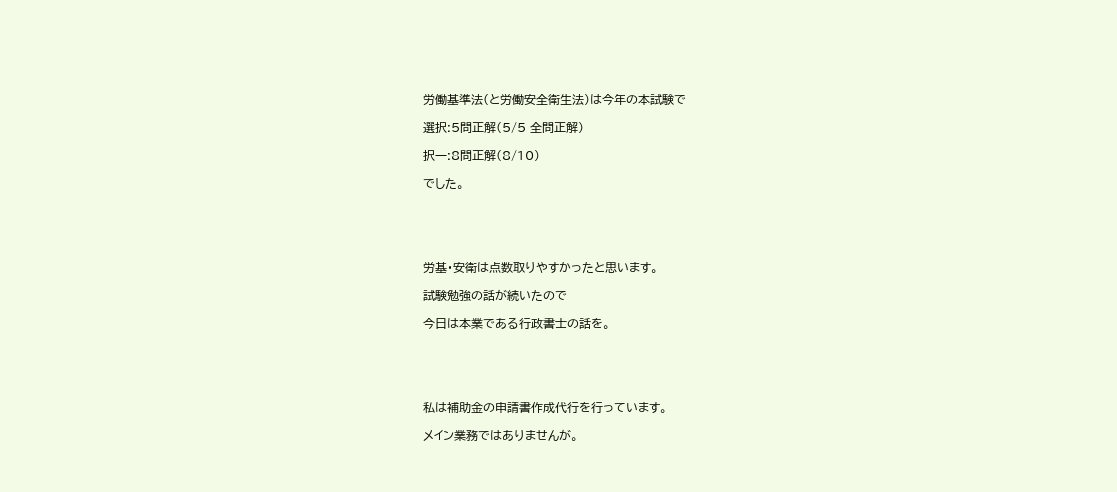労働基準法(と労働安全衛生法)は今年の本試験で

選択:5問正解(5/5 全問正解)

択一:8問正解(8/10)

でした。





労基・安衛は点数取りやすかったと思います。

試験勉強の話が続いたので

今日は本業である行政書士の話を。





私は補助金の申請書作成代行を行っています。

メイン業務ではありませんが。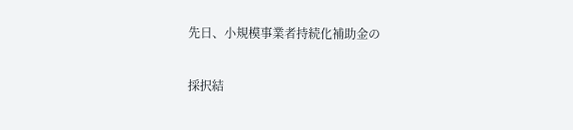先日、小規模事業者持続化補助金の

採択結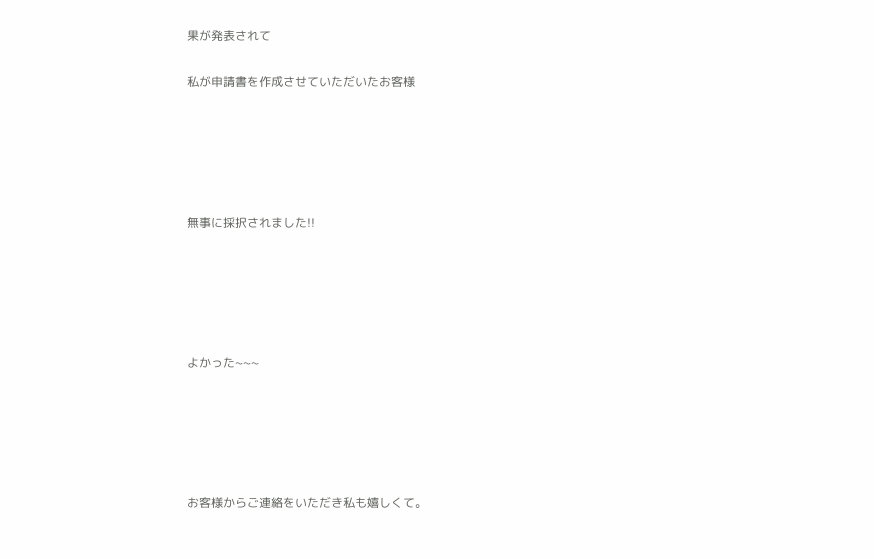果が発表されて

私が申請書を作成させていただいたお客様





無事に採択されました!!





よかった~~~





お客様からご連絡をいただき私も嬉しくて。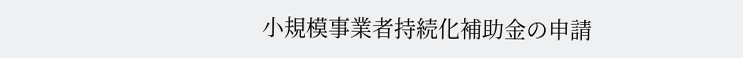小規模事業者持続化補助金の申請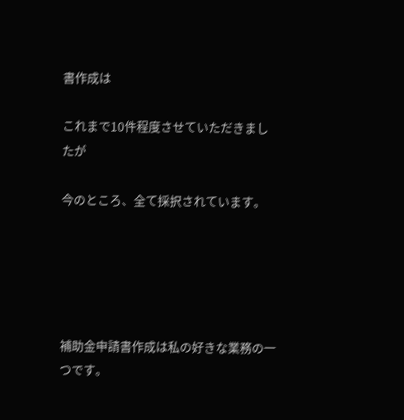書作成は

これまで10件程度させていただきましたが

今のところ、全て採択されています。





補助金申請書作成は私の好きな業務の一つです。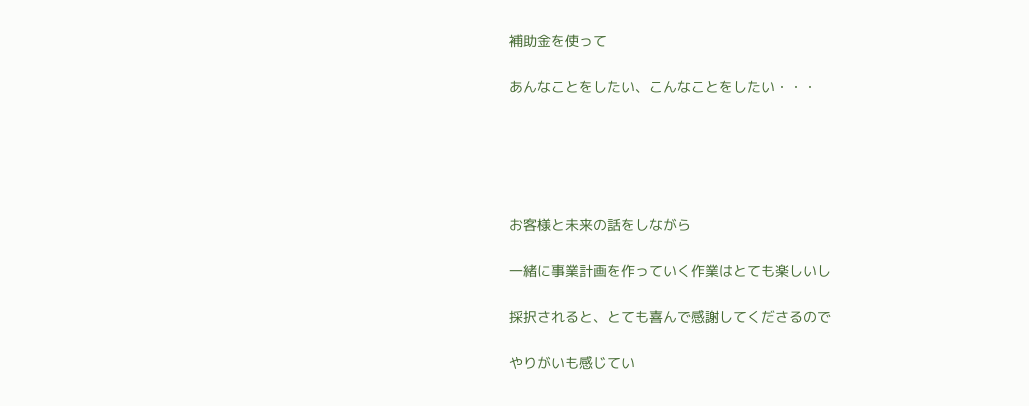補助金を使って

あんなことをしたい、こんなことをしたい・・・





お客様と未来の話をしながら

一緒に事業計画を作っていく作業はとても楽しいし

採択されると、とても喜んで感謝してくださるので

やりがいも感じてい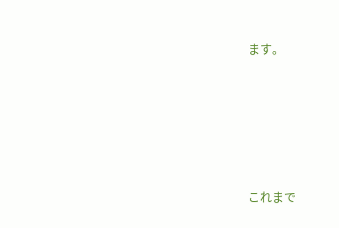ます。





これまで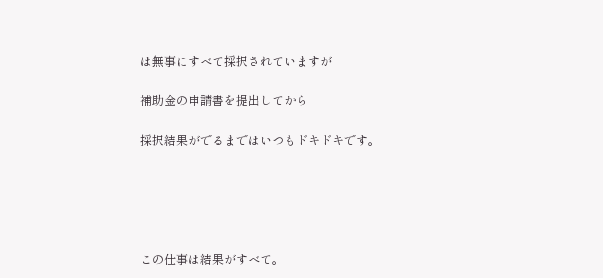は無事にすべて採択されていますが

補助金の申請書を提出してから

採択結果がでるまではいつもドキドキです。





この仕事は結果がすべて。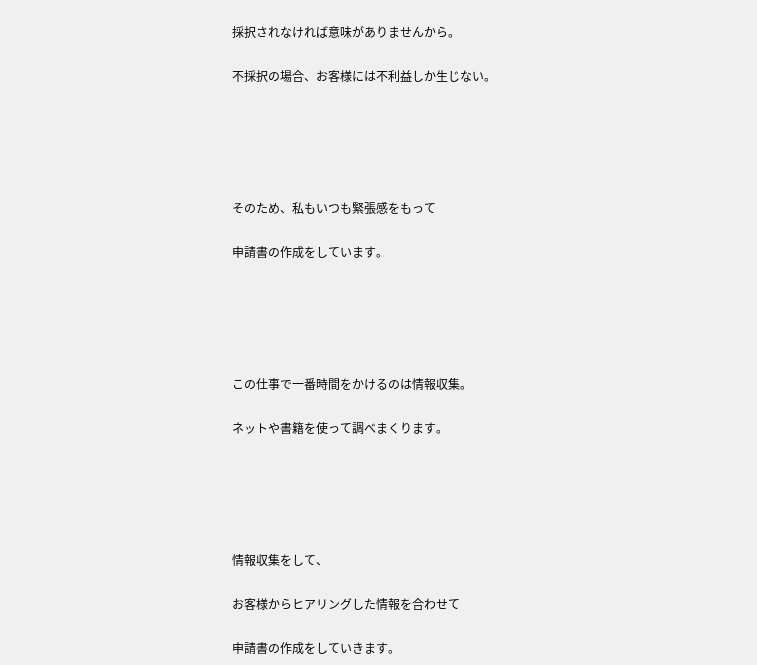採択されなければ意味がありませんから。

不採択の場合、お客様には不利益しか生じない。





そのため、私もいつも緊張感をもって

申請書の作成をしています。





この仕事で一番時間をかけるのは情報収集。

ネットや書籍を使って調べまくります。





情報収集をして、

お客様からヒアリングした情報を合わせて

申請書の作成をしていきます。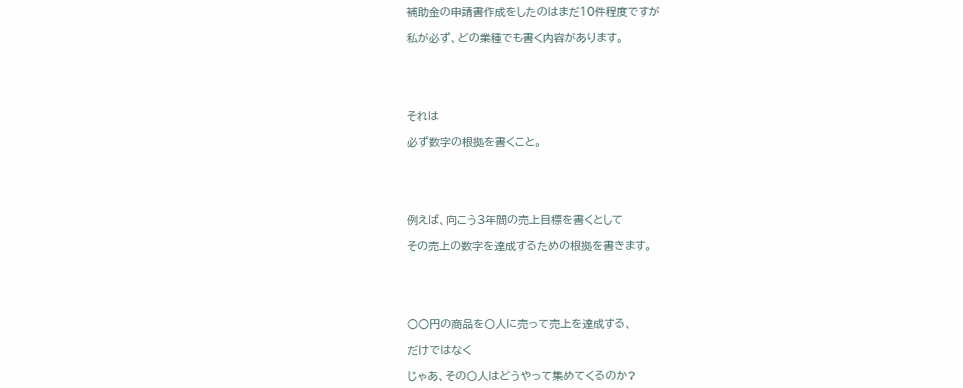補助金の申請書作成をしたのはまだ10件程度ですが

私が必ず、どの業種でも書く内容があります。





それは

必ず数字の根拠を書くこと。





例えば、向こう3年間の売上目標を書くとして

その売上の数字を達成するための根拠を書きます。





○○円の商品を〇人に売って売上を達成する、

だけではなく

じゃあ、その〇人はどうやって集めてくるのか?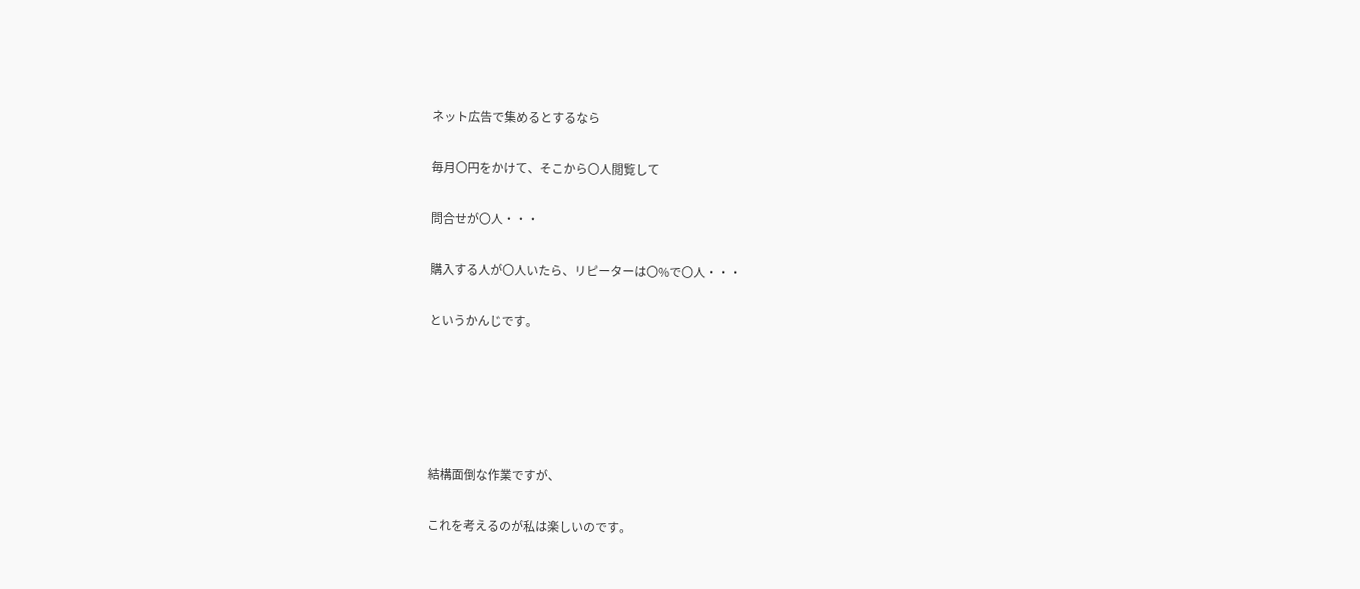ネット広告で集めるとするなら

毎月〇円をかけて、そこから〇人閲覧して

問合せが〇人・・・

購入する人が〇人いたら、リピーターは〇%で〇人・・・

というかんじです。





結構面倒な作業ですが、

これを考えるのが私は楽しいのです。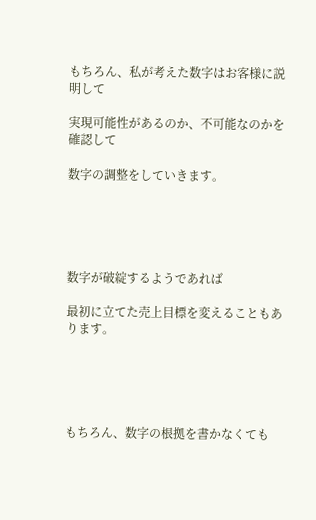もちろん、私が考えた数字はお客様に説明して

実現可能性があるのか、不可能なのかを確認して

数字の調整をしていきます。





数字が破綻するようであれば

最初に立てた売上目標を変えることもあります。





もちろん、数字の根拠を書かなくても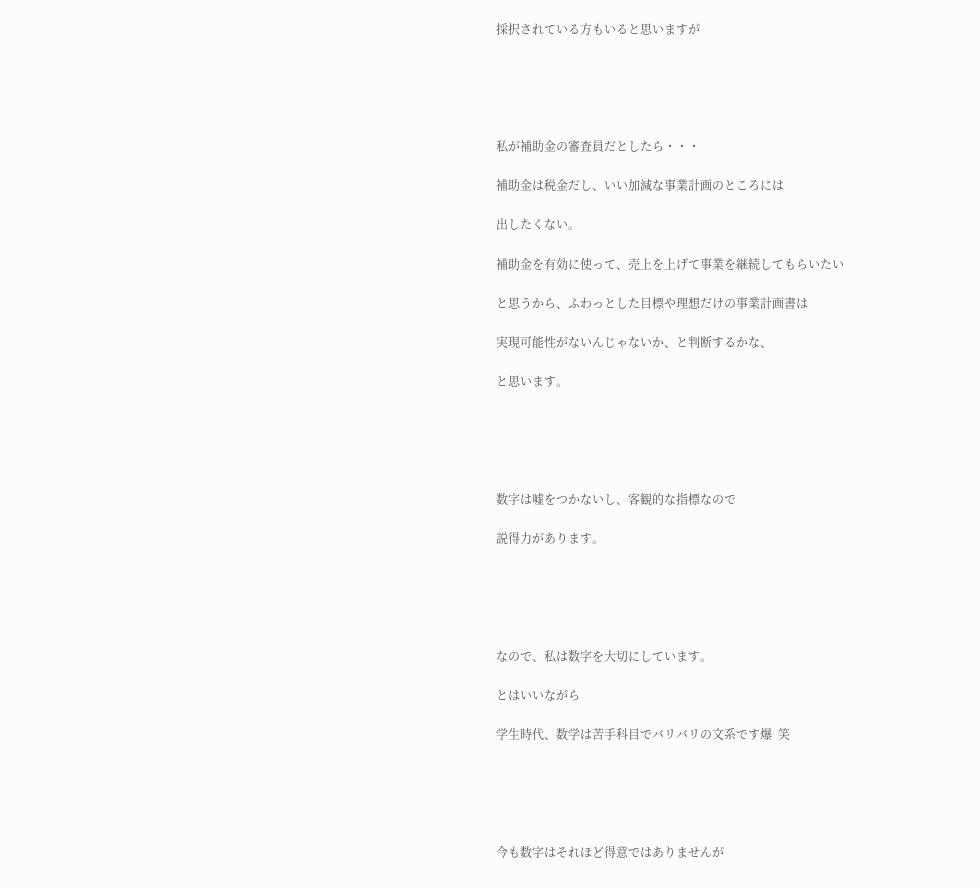採択されている方もいると思いますが





私が補助金の審査員だとしたら・・・

補助金は税金だし、いい加減な事業計画のところには

出したくない。

補助金を有効に使って、売上を上げて事業を継続してもらいたい

と思うから、ふわっとした目標や理想だけの事業計画書は

実現可能性がないんじゃないか、と判断するかな、

と思います。





数字は嘘をつかないし、客観的な指標なので

説得力があります。





なので、私は数字を大切にしています。

とはいいながら

学生時代、数学は苦手科目でバリバリの文系です爆  笑





今も数字はそれほど得意ではありませんが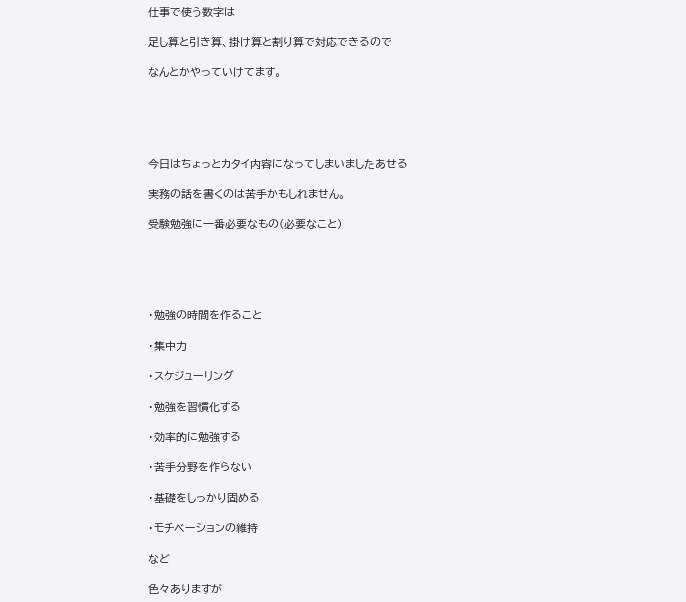仕事で使う数字は

足し算と引き算、掛け算と割り算で対応できるので

なんとかやっていけてます。





今日はちょっとカタイ内容になってしまいましたあせる

実務の話を書くのは苦手かもしれません。

受験勉強に一番必要なもの(必要なこと)





・勉強の時間を作ること

・集中力

・スケジューリング

・勉強を習慣化する

・効率的に勉強する

・苦手分野を作らない

・基礎をしっかり固める

・モチベーションの維持

など

色々ありますが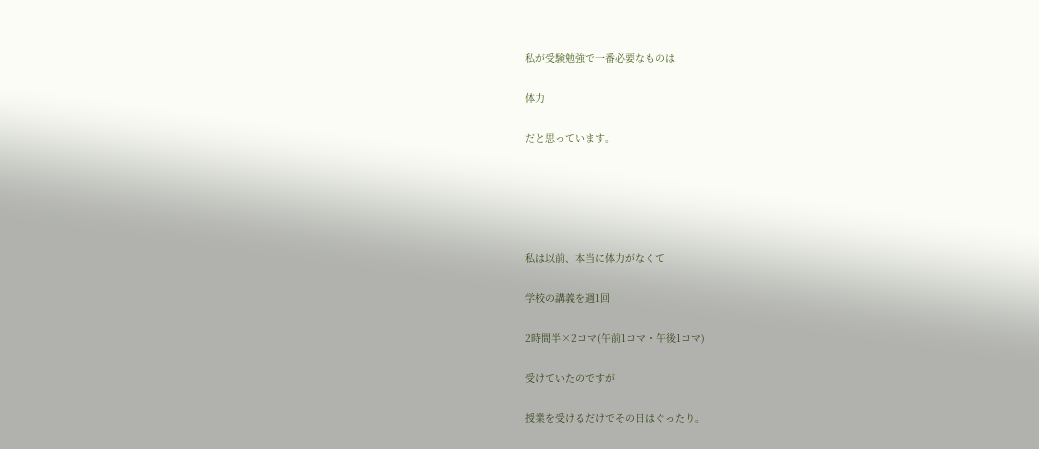私が受験勉強で一番必要なものは

体力

だと思っています。





私は以前、本当に体力がなくて

学校の講義を週1回

2時間半×2コマ(午前1コマ・午後1コマ)

受けていたのですが

授業を受けるだけでその日はぐったり。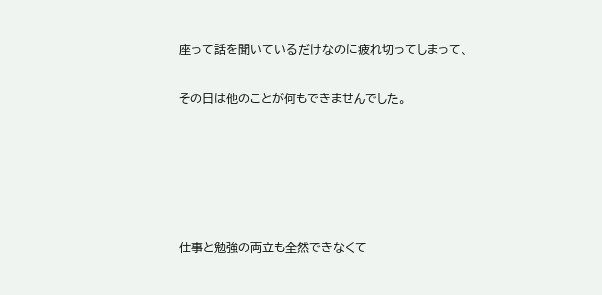座って話を聞いているだけなのに疲れ切ってしまって、

その日は他のことが何もできませんでした。





仕事と勉強の両立も全然できなくて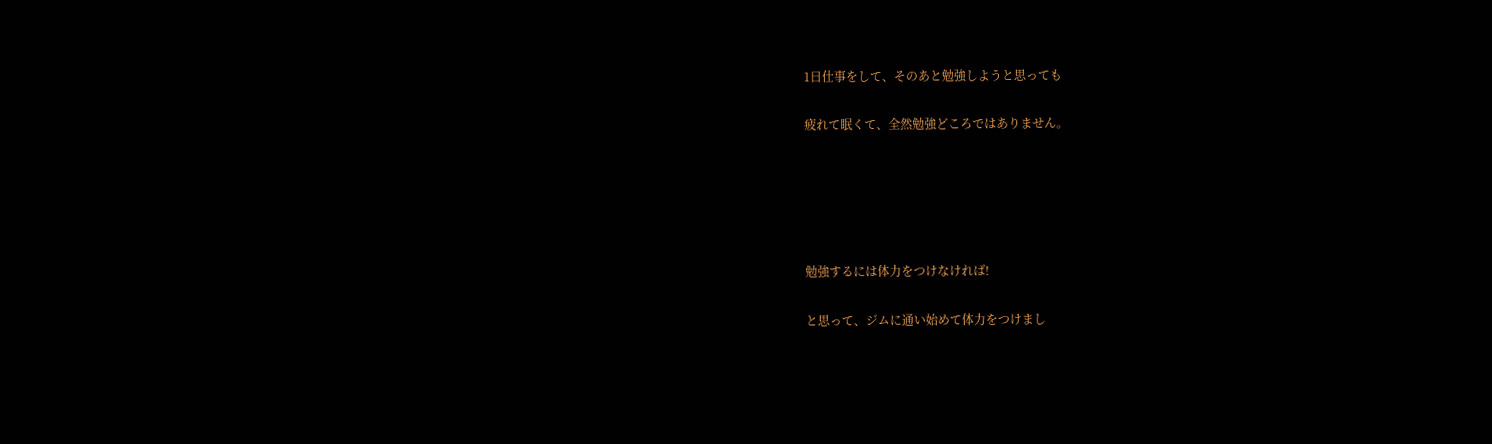1日仕事をして、そのあと勉強しようと思っても

疲れて眠くて、全然勉強どころではありません。





勉強するには体力をつけなければ!

と思って、ジムに通い始めて体力をつけまし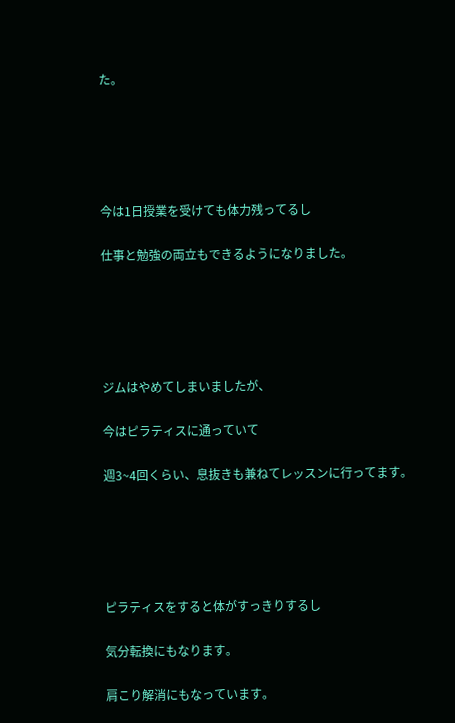た。





今は1日授業を受けても体力残ってるし

仕事と勉強の両立もできるようになりました。





ジムはやめてしまいましたが、

今はピラティスに通っていて

週3~4回くらい、息抜きも兼ねてレッスンに行ってます。





ピラティスをすると体がすっきりするし

気分転換にもなります。

肩こり解消にもなっています。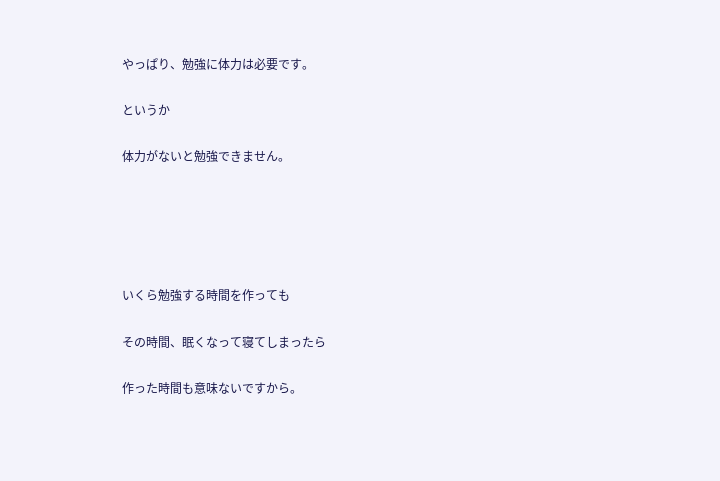やっぱり、勉強に体力は必要です。

というか

体力がないと勉強できません。





いくら勉強する時間を作っても

その時間、眠くなって寝てしまったら

作った時間も意味ないですから。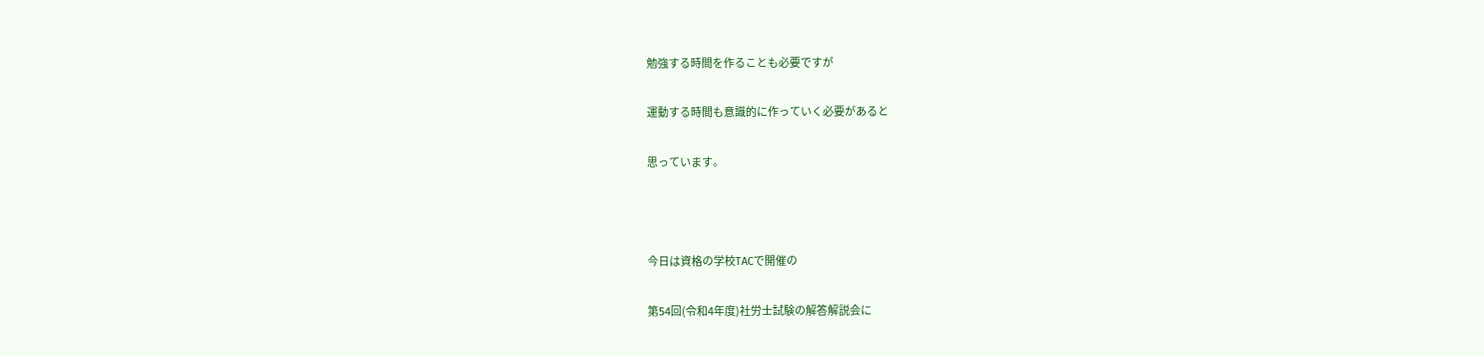勉強する時間を作ることも必要ですが

運動する時間も意識的に作っていく必要があると

思っています。



今日は資格の学校TACで開催の

第54回(令和4年度)社労士試験の解答解説会に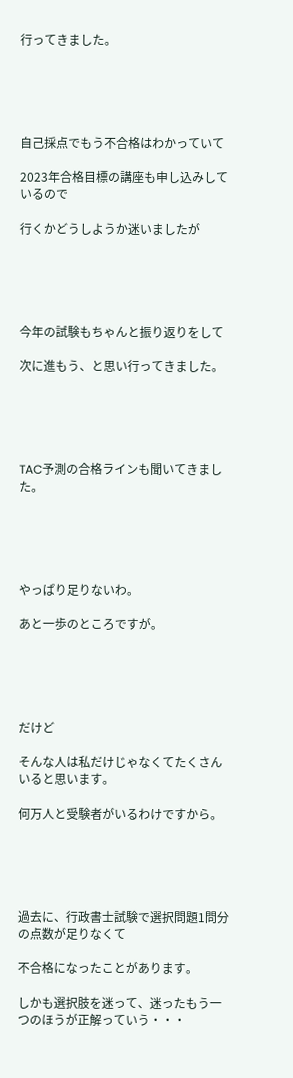行ってきました。





自己採点でもう不合格はわかっていて

2023年合格目標の講座も申し込みしているので

行くかどうしようか迷いましたが





今年の試験もちゃんと振り返りをして

次に進もう、と思い行ってきました。





TAC予測の合格ラインも聞いてきました。





やっぱり足りないわ。

あと一歩のところですが。





だけど

そんな人は私だけじゃなくてたくさんいると思います。

何万人と受験者がいるわけですから。





過去に、行政書士試験で選択問題1問分の点数が足りなくて

不合格になったことがあります。

しかも選択肢を迷って、迷ったもう一つのほうが正解っていう・・・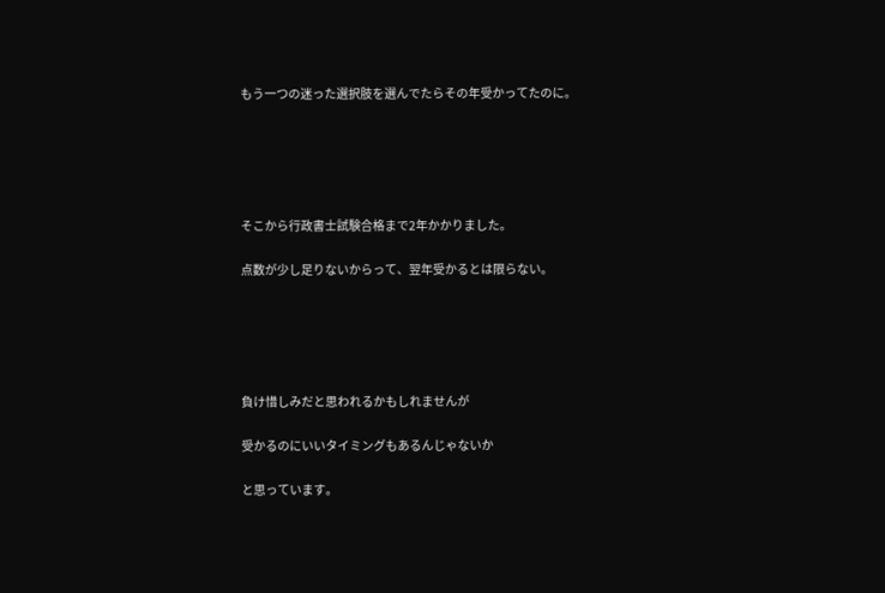もう一つの迷った選択肢を選んでたらその年受かってたのに。





そこから行政書士試験合格まで2年かかりました。

点数が少し足りないからって、翌年受かるとは限らない。





負け惜しみだと思われるかもしれませんが

受かるのにいいタイミングもあるんじゃないか

と思っています。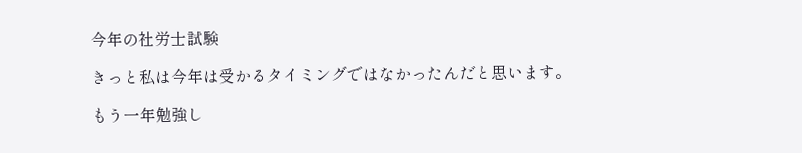今年の社労士試験

きっと私は今年は受かるタイミングではなかったんだと思います。

もう一年勉強し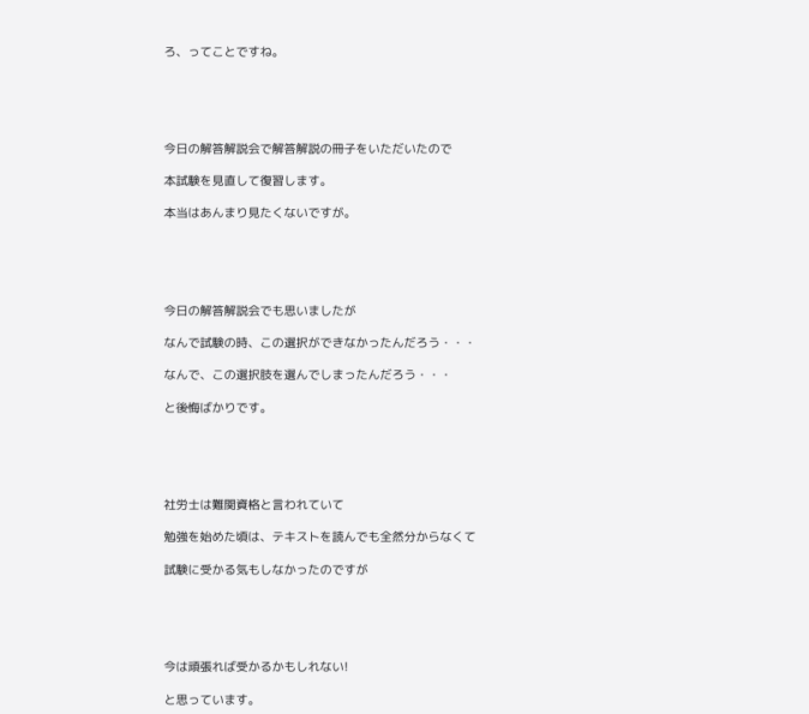ろ、ってことですね。





今日の解答解説会で解答解説の冊子をいただいたので

本試験を見直して復習します。

本当はあんまり見たくないですが。





今日の解答解説会でも思いましたが

なんで試験の時、この選択ができなかったんだろう・・・

なんで、この選択肢を選んでしまったんだろう・・・

と後悔ばかりです。





社労士は難関資格と言われていて

勉強を始めた頃は、テキストを読んでも全然分からなくて

試験に受かる気もしなかったのですが





今は頑張れば受かるかもしれない!

と思っています。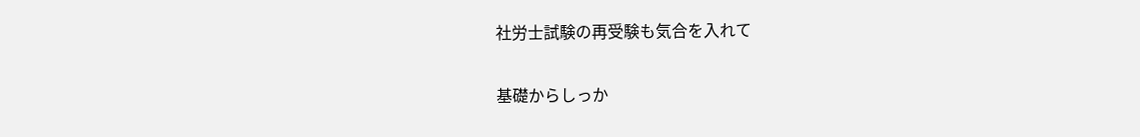社労士試験の再受験も気合を入れて

基礎からしっか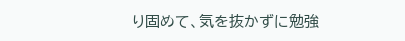り固めて、気を抜かずに勉強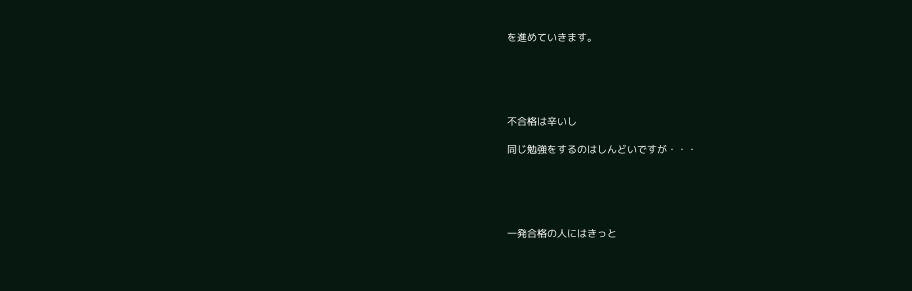を進めていきます。





不合格は辛いし

同じ勉強をするのはしんどいですが・・・





一発合格の人にはきっと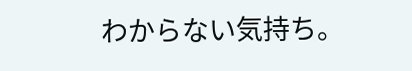わからない気持ち。